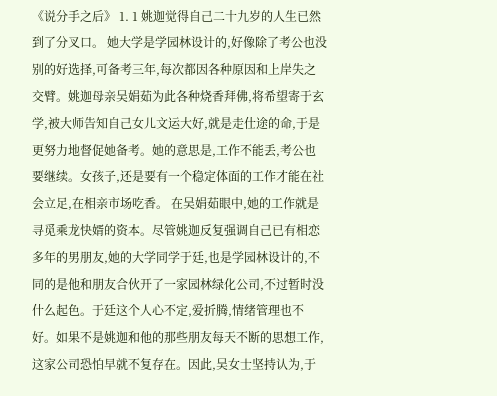《说分手之后》 1. 1 姚迦觉得自己二十九岁的人生已然到了分叉口。 她大学是学园林设计的,好像除了考公也没别的好选择,可备考三年,每次都因各种原因和上岸失之交臂。姚迦母亲吴娟茹为此各种烧香拜佛,将希望寄于玄学,被大师告知自己女儿文运大好,就是走仕途的命,于是更努力地督促她备考。她的意思是,工作不能丢,考公也要继续。女孩子,还是要有一个稳定体面的工作才能在社会立足,在相亲市场吃香。 在吴娟茹眼中,她的工作就是寻觅乘龙快婿的资本。尽管姚迦反复强调自己已有相恋多年的男朋友,她的大学同学于廷,也是学园林设计的,不同的是他和朋友合伙开了一家园林绿化公司,不过暂时没什么起色。于廷这个人心不定,爱折腾,情绪管理也不好。如果不是姚迦和他的那些朋友每天不断的思想工作,这家公司恐怕早就不复存在。因此,吴女士坚持认为,于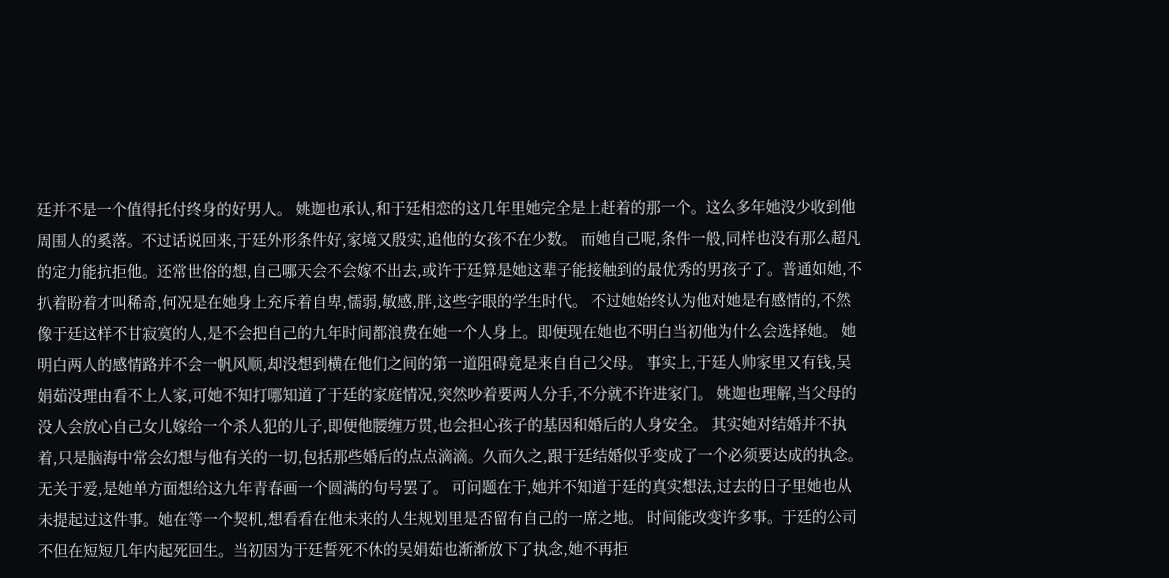廷并不是一个值得托付终身的好男人。 姚迦也承认,和于廷相恋的这几年里她完全是上赶着的那一个。这么多年她没少收到他周围人的奚落。不过话说回来,于廷外形条件好,家境又殷实,追他的女孩不在少数。 而她自己呢,条件一般,同样也没有那么超凡的定力能抗拒他。还常世俗的想,自己哪天会不会嫁不出去,或许于廷算是她这辈子能接触到的最优秀的男孩子了。普通如她,不扒着盼着才叫稀奇,何况是在她身上充斥着自卑,懦弱,敏感,胖,这些字眼的学生时代。 不过她始终认为他对她是有感情的,不然像于廷这样不甘寂寞的人,是不会把自己的九年时间都浪费在她一个人身上。即便现在她也不明白当初他为什么会选择她。 她明白两人的感情路并不会一帆风顺,却没想到横在他们之间的第一道阻碍竟是来自自己父母。 事实上,于廷人帅家里又有钱,吴娟茹没理由看不上人家,可她不知打哪知道了于廷的家庭情况,突然吵着要两人分手,不分就不许进家门。 姚迦也理解,当父母的没人会放心自己女儿嫁给一个杀人犯的儿子,即便他腰缠万贯,也会担心孩子的基因和婚后的人身安全。 其实她对结婚并不执着,只是脑海中常会幻想与他有关的一切,包括那些婚后的点点滴滴。久而久之,跟于廷结婚似乎变成了一个必须要达成的执念。无关于爱,是她单方面想给这九年青春画一个圆满的句号罢了。 可问题在于,她并不知道于廷的真实想法,过去的日子里她也从未提起过这件事。她在等一个契机,想看看在他未来的人生规划里是否留有自己的一席之地。 时间能改变许多事。于廷的公司不但在短短几年内起死回生。当初因为于廷誓死不休的吴娟茹也渐渐放下了执念,她不再拒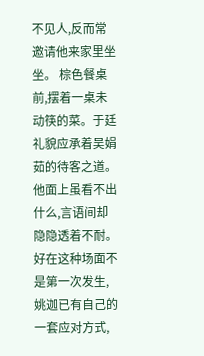不见人,反而常邀请他来家里坐坐。 棕色餐桌前,摆着一桌未动筷的菜。于廷礼貌应承着吴娟茹的待客之道。他面上虽看不出什么,言语间却隐隐透着不耐。好在这种场面不是第一次发生,姚迦已有自己的一套应对方式,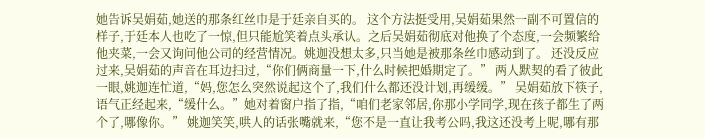她告诉吴娟茹,她送的那条红丝巾是于廷亲自买的。 这个方法挺受用,吴娟茹果然一副不可置信的样子,于廷本人也吃了一惊,但只能尬笑着点头承认。之后吴娟茹彻底对他换了个态度,一会频繁给他夹菜,一会又询问他公司的经营情况。姚迦没想太多,只当她是被那条丝巾感动到了。 还没反应过来,吴娟茹的声音在耳边扫过,“你们俩商量一下,什么时候把婚期定了。” 两人默契的看了彼此一眼,姚迦连忙道,“妈,您怎么突然说起这个了,我们什么都还没计划,再缓缓。” 吴娟茹放下筷子,语气正经起来,“缓什么。”她对着窗户指了指,“咱们老家邻居,你那小学同学,现在孩子都生了两个了,哪像你。” 姚迦笑笑,哄人的话张嘴就来,“您不是一直让我考公吗,我这还没考上呢,哪有那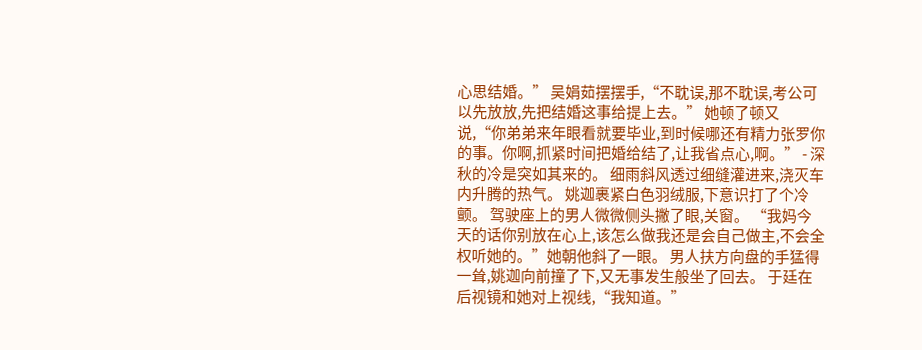心思结婚。” 吴娟茹摆摆手,“不耽误,那不耽误,考公可以先放放,先把结婚这事给提上去。” 她顿了顿又说,“你弟弟来年眼看就要毕业,到时候哪还有精力张罗你的事。你啊,抓紧时间把婚给结了,让我省点心,啊。” - 深秋的冷是突如其来的。 细雨斜风透过细缝灌进来,浇灭车内升腾的热气。 姚迦裹紧白色羽绒服,下意识打了个冷颤。 驾驶座上的男人微微侧头撇了眼,关窗。 “我妈今天的话你别放在心上,该怎么做我还是会自己做主,不会全权听她的。”她朝他斜了一眼。 男人扶方向盘的手猛得一耸,姚迦向前撞了下,又无事发生般坐了回去。 于廷在后视镜和她对上视线,“我知道。”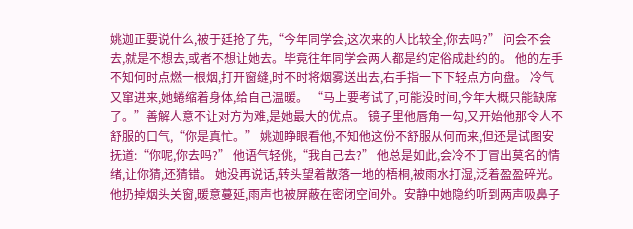姚迦正要说什么,被于廷抢了先,“今年同学会,这次来的人比较全,你去吗?” 问会不会去,就是不想去,或者不想让她去。毕竟往年同学会两人都是约定俗成赴约的。 他的左手不知何时点燃一根烟,打开窗缝,时不时将烟雾送出去,右手指一下下轻点方向盘。 冷气又窜进来,她蜷缩着身体,给自己温暖。 “马上要考试了,可能没时间,今年大概只能缺席了。”善解人意不让对方为难,是她最大的优点。 镜子里他唇角一勾,又开始他那令人不舒服的口气,“你是真忙。” 姚迦睁眼看他,不知他这份不舒服从何而来,但还是试图安抚道:“你呢,你去吗?” 他语气轻佻,“我自己去?” 他总是如此,会冷不丁冒出莫名的情绪,让你猜,还猜错。 她没再说话,转头望着散落一地的梧桐,被雨水打湿,泛着盈盈碎光。 他扔掉烟头关窗,暖意蔓延,雨声也被屏蔽在密闭空间外。安静中她隐约听到两声吸鼻子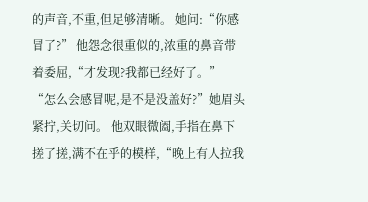的声音,不重,但足够清晰。 她问:“你感冒了?” 他怨念很重似的,浓重的鼻音带着委屈,“才发现?我都已经好了。” “怎么会感冒呢,是不是没盖好?”她眉头紧拧,关切问。 他双眼微阖,手指在鼻下搓了搓,满不在乎的模样,“晚上有人拉我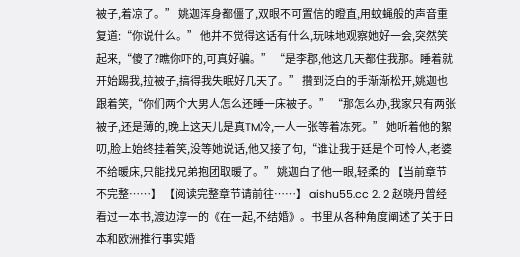被子,着凉了。” 姚迦浑身都僵了,双眼不可置信的瞪直,用蚊蝇般的声音重复道:“你说什么。” 他并不觉得这话有什么,玩味地观察她好一会,突然笑起来,“傻了?瞧你吓的,可真好骗。” “是李郡,他这几天都住我那。睡着就开始踢我,拉被子,搞得我失眠好几天了。” 攢到泛白的手渐渐松开,姚迦也跟着笑,“你们两个大男人怎么还睡一床被子。” “那怎么办,我家只有两张被子,还是薄的,晚上这天儿是真TM冷,一人一张等着冻死。” 她听着他的絮叨,脸上始终挂着笑,没等她说话,他又接了句,“谁让我于廷是个可怜人,老婆不给暖床,只能找兄弟抱团取暖了。” 姚迦白了他一眼,轻柔的 【当前章节不完整……】 【阅读完整章节请前往……】 aishu55.cc 2. 2 赵晓丹曾经看过一本书,渡边淳一的《在一起,不结婚》。书里从各种角度阐述了关于日本和欧洲推行事实婚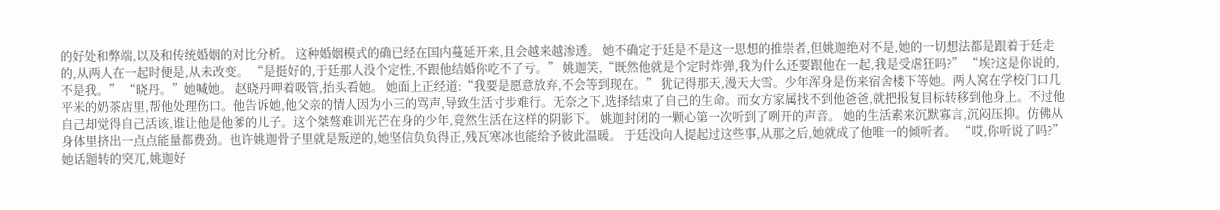的好处和弊端,以及和传统婚姻的对比分析。 这种婚姻模式的确已经在国内蔓延开来,且会越来越渗透。 她不确定于廷是不是这一思想的推崇者,但姚迦绝对不是,她的一切想法都是跟着于廷走的,从两人在一起时便是,从未改变。 “是挺好的,于廷那人没个定性,不跟他结婚你吃不了亏。” 姚迦笑,“既然他就是个定时炸弹,我为什么还要跟他在一起,我是受虐狂吗?” “埃?这是你说的,不是我。” “晓丹。”她喊她。 赵晓丹呷着吸管,抬头看她。 她面上正经道:“我要是愿意放弃,不会等到现在。” 犹记得那天,漫天大雪。少年浑身是伤来宿舍楼下等她。两人窝在学校门口几平米的奶茶店里,帮他处理伤口。他告诉她,他父亲的情人因为小三的骂声,导致生活寸步难行。无奈之下,选择结束了自己的生命。而女方家属找不到他爸爸,就把报复目标转移到他身上。不过他自己却觉得自己活该,谁让他是他爹的儿子。这个桀骜难训光芒在身的少年,竟然生活在这样的阴影下。 姚迦封闭的一颗心第一次听到了咧开的声音。 她的生活素来沉默寡言,沉闷压抑。仿佛从身体里挤出一点点能量都费劲。也许姚迦骨子里就是叛逆的,她坚信负负得正,残瓦寒冰也能给予彼此温暖。 于廷没向人提起过这些事,从那之后,她就成了他唯一的倾听者。 “哎,你听说了吗?”她话题转的突兀,姚迦好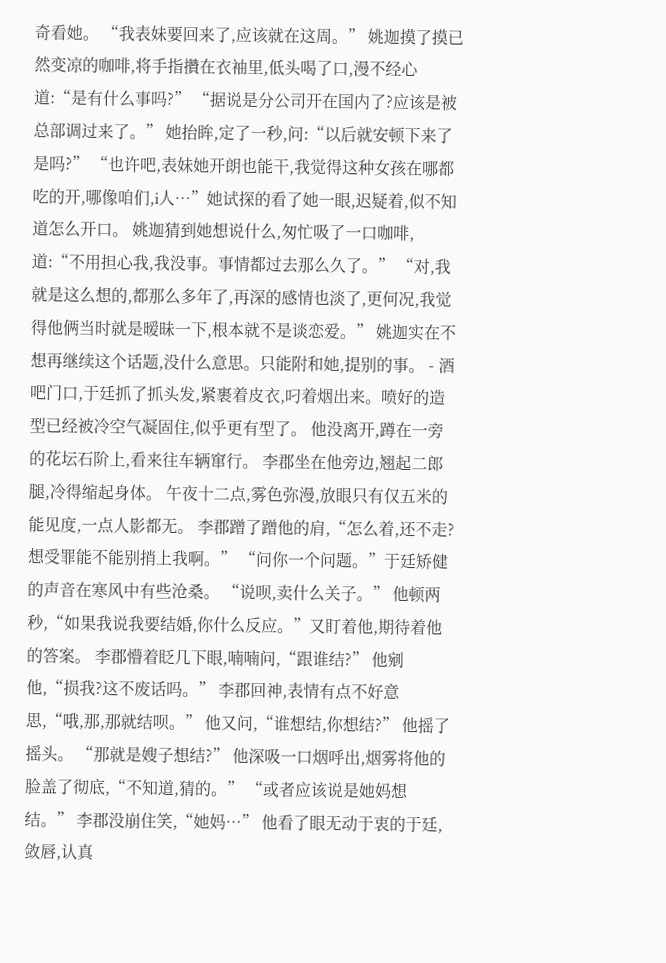奇看她。 “我表妹要回来了,应该就在这周。” 姚迦摸了摸已然变凉的咖啡,将手指攢在衣袖里,低头喝了口,漫不经心道:“是有什么事吗?” “据说是分公司开在国内了?应该是被总部调过来了。” 她抬眸,定了一秒,问:“以后就安顿下来了是吗?” “也许吧,表妹她开朗也能干,我觉得这种女孩在哪都吃的开,哪像咱们,i人…”她试探的看了她一眼,迟疑着,似不知道怎么开口。 姚迦猜到她想说什么,匆忙吸了一口咖啡,道:“不用担心我,我没事。事情都过去那么久了。” “对,我就是这么想的,都那么多年了,再深的感情也淡了,更何况,我觉得他俩当时就是暧昧一下,根本就不是谈恋爱。” 姚迦实在不想再继续这个话题,没什么意思。只能附和她,提别的事。 - 酒吧门口,于廷抓了抓头发,紧裹着皮衣,叼着烟出来。喷好的造型已经被冷空气凝固住,似乎更有型了。 他没离开,蹲在一旁的花坛石阶上,看来往车辆窜行。 李郡坐在他旁边,翘起二郎腿,冷得缩起身体。 午夜十二点,雾色弥漫,放眼只有仅五米的能见度,一点人影都无。 李郡蹭了蹭他的肩,“怎么着,还不走?想受罪能不能别捎上我啊。” “问你一个问题。”于廷矫健的声音在寒风中有些沧桑。 “说呗,卖什么关子。” 他顿两秒,“如果我说我要结婚,你什么反应。”又盯着他,期待着他的答案。 李郡懵着眨几下眼,喃喃问,“跟谁结?” 他剜他,“损我?这不废话吗。” 李郡回神,表情有点不好意思,“哦,那,那就结呗。” 他又问,“谁想结,你想结?” 他摇了摇头。 “那就是嫂子想结?” 他深吸一口烟呼出,烟雾将他的脸盖了彻底,“不知道,猜的。” “或者应该说是她妈想结。” 李郡没崩住笑,“她妈…” 他看了眼无动于衷的于廷,敛唇,认真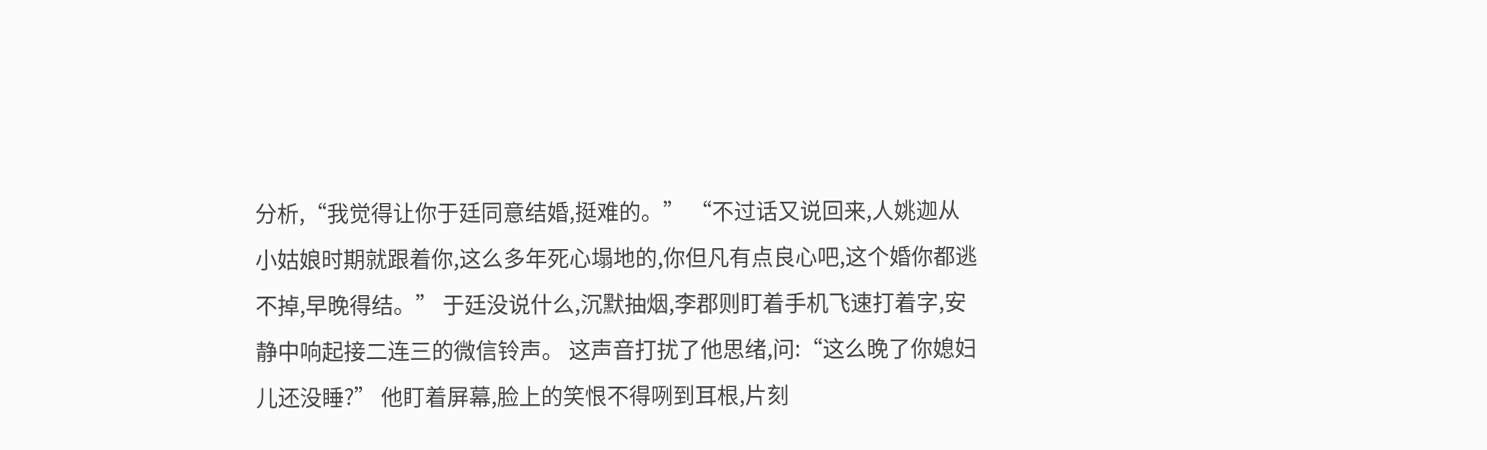分析,“我觉得让你于廷同意结婚,挺难的。” “不过话又说回来,人姚迦从小姑娘时期就跟着你,这么多年死心塌地的,你但凡有点良心吧,这个婚你都逃不掉,早晚得结。” 于廷没说什么,沉默抽烟,李郡则盯着手机飞速打着字,安静中响起接二连三的微信铃声。 这声音打扰了他思绪,问:“这么晚了你媳妇儿还没睡?” 他盯着屏幕,脸上的笑恨不得咧到耳根,片刻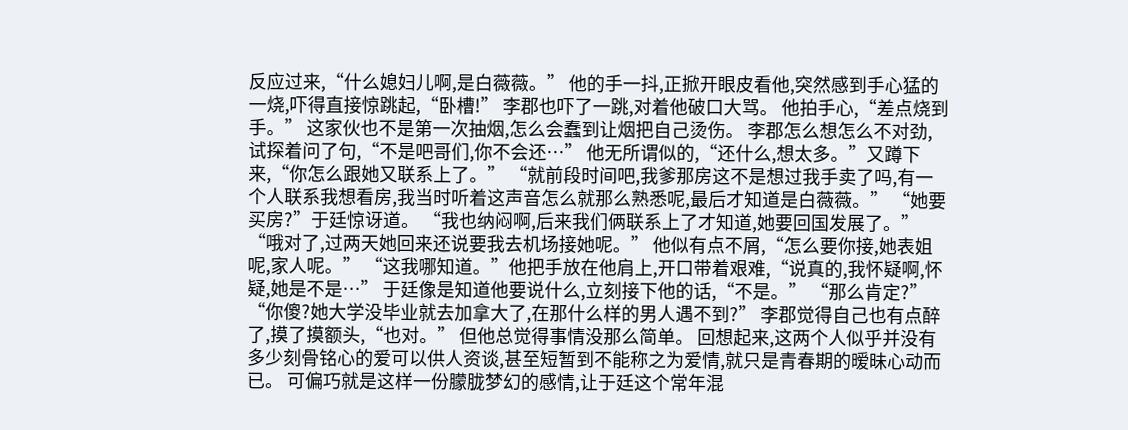反应过来,“什么媳妇儿啊,是白薇薇。” 他的手一抖,正掀开眼皮看他,突然感到手心猛的一烧,吓得直接惊跳起,“卧槽!” 李郡也吓了一跳,对着他破口大骂。 他拍手心,“差点烧到手。” 这家伙也不是第一次抽烟,怎么会蠢到让烟把自己烫伤。 李郡怎么想怎么不对劲,试探着问了句,“不是吧哥们,你不会还…” 他无所谓似的,“还什么,想太多。”又蹲下来,“你怎么跟她又联系上了。” “就前段时间吧,我爹那房这不是想过我手卖了吗,有一个人联系我想看房,我当时听着这声音怎么就那么熟悉呢,最后才知道是白薇薇。” “她要买房?”于廷惊讶道。 “我也纳闷啊,后来我们俩联系上了才知道,她要回国发展了。” “哦对了,过两天她回来还说要我去机场接她呢。” 他似有点不屑,“怎么要你接,她表姐呢,家人呢。” “这我哪知道。”他把手放在他肩上,开口带着艰难,“说真的,我怀疑啊,怀疑,她是不是…” 于廷像是知道他要说什么,立刻接下他的话,“不是。” “那么肯定?” “你傻?她大学没毕业就去加拿大了,在那什么样的男人遇不到?” 李郡觉得自己也有点醉了,摸了摸额头,“也对。” 但他总觉得事情没那么简单。 回想起来,这两个人似乎并没有多少刻骨铭心的爱可以供人资谈,甚至短暂到不能称之为爱情,就只是青春期的暧昧心动而已。 可偏巧就是这样一份朦胧梦幻的感情,让于廷这个常年混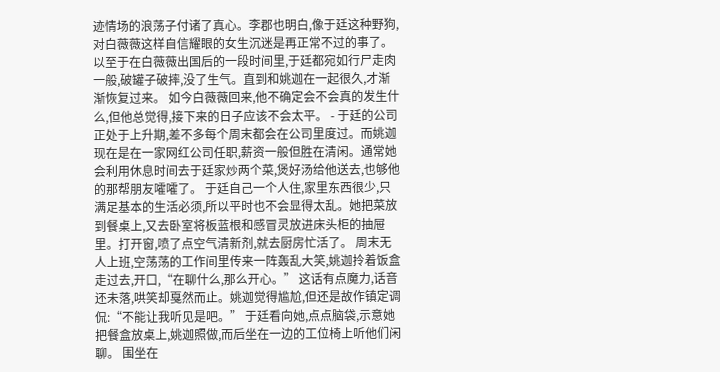迹情场的浪荡子付诸了真心。李郡也明白,像于廷这种野狗,对白薇薇这样自信耀眼的女生沉迷是再正常不过的事了。以至于在白薇薇出国后的一段时间里,于廷都宛如行尸走肉一般,破罐子破摔,没了生气。直到和姚迦在一起很久,才渐渐恢复过来。 如今白薇薇回来,他不确定会不会真的发生什么,但他总觉得,接下来的日子应该不会太平。 - 于廷的公司正处于上升期,差不多每个周末都会在公司里度过。而姚迦现在是在一家网红公司任职,薪资一般但胜在清闲。通常她会利用休息时间去于廷家炒两个菜,煲好汤给他送去,也够他的那帮朋友嚯嚯了。 于廷自己一个人住,家里东西很少,只满足基本的生活必须,所以平时也不会显得太乱。她把菜放到餐桌上,又去卧室将板蓝根和感冒灵放进床头柜的抽屉里。打开窗,喷了点空气清新剂,就去厨房忙活了。 周末无人上班,空荡荡的工作间里传来一阵轰乱大笑,姚迦拎着饭盒走过去,开口,“在聊什么,那么开心。” 这话有点魔力,话音还未落,哄笑却戛然而止。姚迦觉得尴尬,但还是故作镇定调侃:“不能让我听见是吧。” 于廷看向她,点点脑袋,示意她把餐盒放桌上,姚迦照做,而后坐在一边的工位椅上听他们闲聊。 围坐在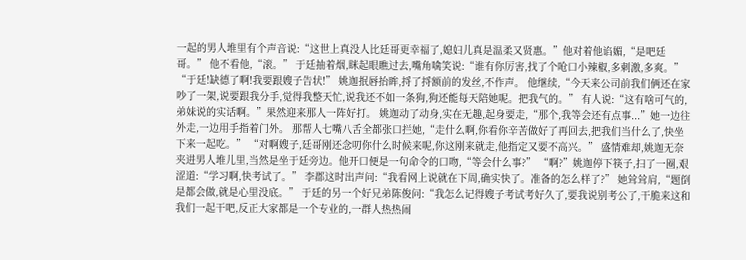一起的男人堆里有个声音说:“这世上真没人比廷哥更幸福了,媳妇儿真是温柔又贤惠。”他对着他谄媚,“是吧廷哥。” 他不看他,“滚。” 于廷抽着烟,眯起眼瞧过去,嘴角噙笑说:“谁有你厉害,找了个呛口小辣椒,多刺激,多爽。” “于廷!缺德了啊!我要跟嫂子告状!” 姚迦抿唇抬眸,捋了捋额前的发丝,不作声。 他继续,“今天来公司前我们俩还在家吵了一架,说要跟我分手,觉得我整天忙,说我还不如一条狗,狗还能每天陪她呢。把我气的。” 有人说:“这有啥可气的,弟妹说的实话啊。”果然迎来那人一阵好打。 姚迦动了动身,实在无趣,起身要走,“那个,我等会还有点事...”她一边往外走,一边用手指着门外。 那帮人七嘴八舌全都张口拦她,“走什么啊,你看你辛苦做好了再回去,把我们当什么了,快坐下来一起吃。” “对啊嫂子,廷哥刚还念叨你什么时候来呢,你这刚来就走,他指定又要不高兴。” 盛情难却,姚迦无奈夹进男人堆儿里,当然是坐于廷旁边。他开口便是一句命令的口吻,“等会什么事?” “啊?”姚迦停下筷子,扫了一圈,艰涩道:“学习啊,快考试了。” 李郡这时出声问:“我看网上说就在下周,确实快了。准备的怎么样了?” 她耸耸肩,“题倒是都会做,就是心里没底。” 于廷的另一个好兄弟陈俊问:“我怎么记得嫂子考试考好久了,要我说别考公了,干脆来这和我们一起干吧,反正大家都是一个专业的,一群人热热闹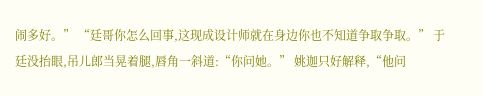闹多好。” “廷哥你怎么回事,这现成设计师就在身边你也不知道争取争取。” 于廷没抬眼,吊儿郎当晃着腿,唇角一斜道:“你问她。” 姚迦只好解释,“他问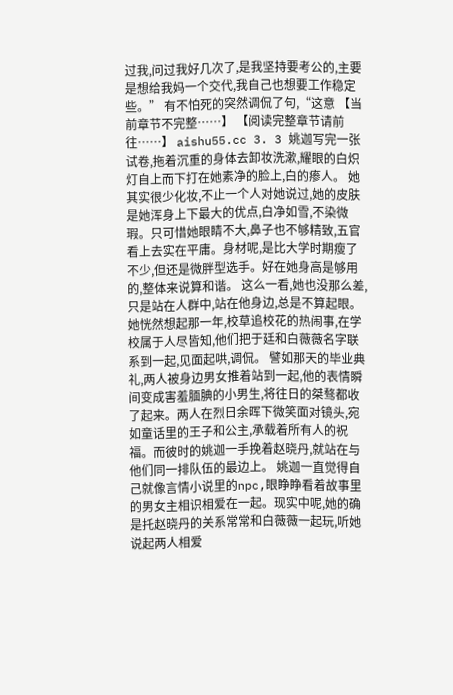过我,问过我好几次了,是我坚持要考公的,主要是想给我妈一个交代,我自己也想要工作稳定些。” 有不怕死的突然调侃了句,“这意 【当前章节不完整……】 【阅读完整章节请前往……】 aishu55.cc 3. 3 姚迦写完一张试卷,拖着沉重的身体去卸妆洗漱,耀眼的白炽灯自上而下打在她素净的脸上,白的瘆人。 她其实很少化妆,不止一个人对她说过,她的皮肤是她浑身上下最大的优点,白净如雪,不染微瑕。只可惜她眼睛不大,鼻子也不够精致,五官看上去实在平庸。身材呢,是比大学时期瘦了不少,但还是微胖型选手。好在她身高是够用的,整体来说算和谐。 这么一看,她也没那么差,只是站在人群中,站在他身边,总是不算起眼。 她恍然想起那一年,校草追校花的热闹事,在学校属于人尽皆知,他们把于廷和白薇薇名字联系到一起,见面起哄,调侃。 譬如那天的毕业典礼,两人被身边男女推着站到一起,他的表情瞬间变成害羞腼腆的小男生,将往日的桀骜都收了起来。两人在烈日余晖下微笑面对镜头,宛如童话里的王子和公主,承载着所有人的祝福。而彼时的姚迦一手挽着赵晓丹,就站在与他们同一排队伍的最边上。 姚迦一直觉得自己就像言情小说里的npc,眼睁睁看着故事里的男女主相识相爱在一起。现实中呢,她的确是托赵晓丹的关系常常和白薇薇一起玩,听她说起两人相爱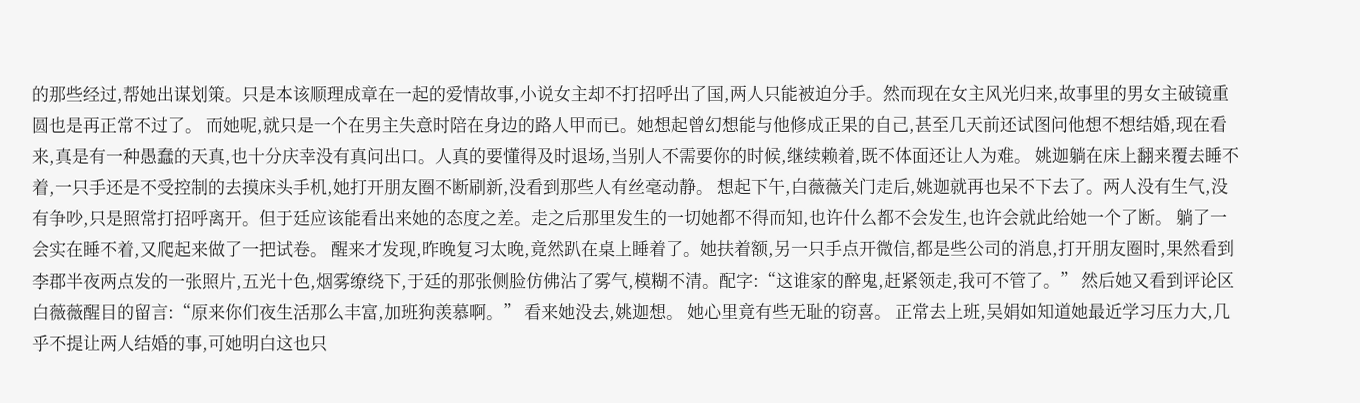的那些经过,帮她出谋划策。只是本该顺理成章在一起的爱情故事,小说女主却不打招呼出了国,两人只能被迫分手。然而现在女主风光归来,故事里的男女主破镜重圆也是再正常不过了。 而她呢,就只是一个在男主失意时陪在身边的路人甲而已。她想起曾幻想能与他修成正果的自己,甚至几天前还试图问他想不想结婚,现在看来,真是有一种愚蠢的天真,也十分庆幸没有真问出口。人真的要懂得及时退场,当别人不需要你的时候,继续赖着,既不体面还让人为难。 姚迦躺在床上翻来覆去睡不着,一只手还是不受控制的去摸床头手机,她打开朋友圈不断刷新,没看到那些人有丝毫动静。 想起下午,白薇薇关门走后,姚迦就再也呆不下去了。两人没有生气,没有争吵,只是照常打招呼离开。但于廷应该能看出来她的态度之差。走之后那里发生的一切她都不得而知,也许什么都不会发生,也许会就此给她一个了断。 躺了一会实在睡不着,又爬起来做了一把试卷。 醒来才发现,昨晚复习太晚,竟然趴在桌上睡着了。她扶着额,另一只手点开微信,都是些公司的消息,打开朋友圈时,果然看到李郡半夜两点发的一张照片,五光十色,烟雾缭绕下,于廷的那张侧脸仿佛沾了雾气,模糊不清。配字:“这谁家的醉鬼,赶紧领走,我可不管了。” 然后她又看到评论区白薇薇醒目的留言:“原来你们夜生活那么丰富,加班狗羡慕啊。” 看来她没去,姚迦想。 她心里竟有些无耻的窃喜。 正常去上班,吴娟如知道她最近学习压力大,几乎不提让两人结婚的事,可她明白这也只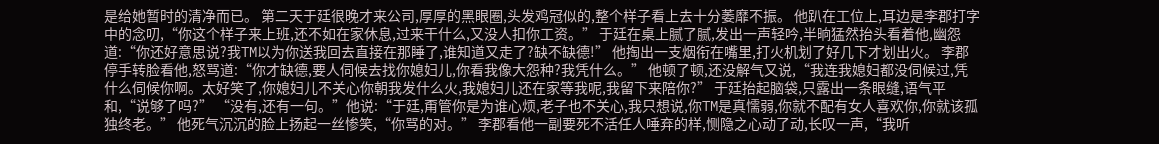是给她暂时的清净而已。 第二天于廷很晚才来公司,厚厚的黑眼圈,头发鸡冠似的,整个样子看上去十分萎靡不振。 他趴在工位上,耳边是李郡打字中的念叨,“你这个样子来上班,还不如在家休息,过来干什么,又没人扣你工资。” 于廷在桌上腻了腻,发出一声轻吟,半晌猛然抬头看着他,幽怨道:“你还好意思说?我TM以为你送我回去直接在那睡了,谁知道又走了?缺不缺德!” 他掏出一支烟衔在嘴里,打火机划了好几下才划出火。 李郡停手转脸看他,怒骂道:“你才缺德,要人伺候去找你媳妇儿,你看我像大怨种?我凭什么。” 他顿了顿,还没解气又说,“我连我媳妇都没伺候过,凭什么伺候你啊。太好笑了,你媳妇儿不关心你朝我发什么火,我媳妇儿还在家等我呢,我留下来陪你?” 于廷抬起脑袋,只露出一条眼缝,语气平和,“说够了吗?” “没有,还有一句。”他说:“于廷,甭管你是为谁心烦,老子也不关心,我只想说,你TM是真懦弱,你就不配有女人喜欢你,你就该孤独终老。” 他死气沉沉的脸上扬起一丝惨笑,“你骂的对。” 李郡看他一副要死不活任人唾弃的样,恻隐之心动了动,长叹一声,“我听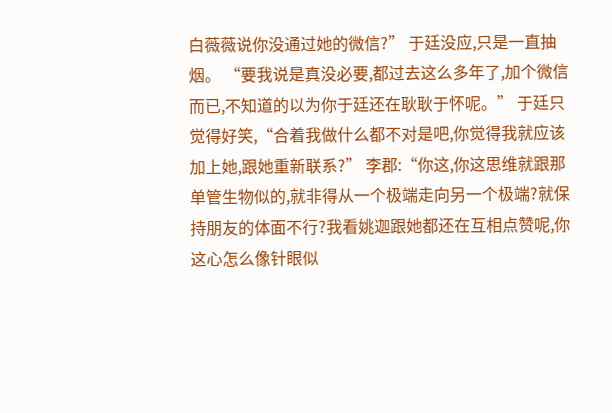白薇薇说你没通过她的微信?” 于廷没应,只是一直抽烟。 “要我说是真没必要,都过去这么多年了,加个微信而已,不知道的以为你于廷还在耿耿于怀呢。” 于廷只觉得好笑,“合着我做什么都不对是吧,你觉得我就应该加上她,跟她重新联系?” 李郡:“你这,你这思维就跟那单管生物似的,就非得从一个极端走向另一个极端?就保持朋友的体面不行?我看姚迦跟她都还在互相点赞呢,你这心怎么像针眼似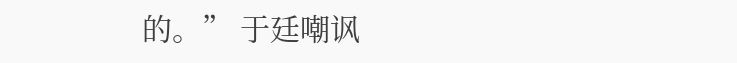的。” 于廷嘲讽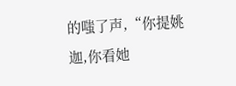的嗤了声,“你提姚迦,你看她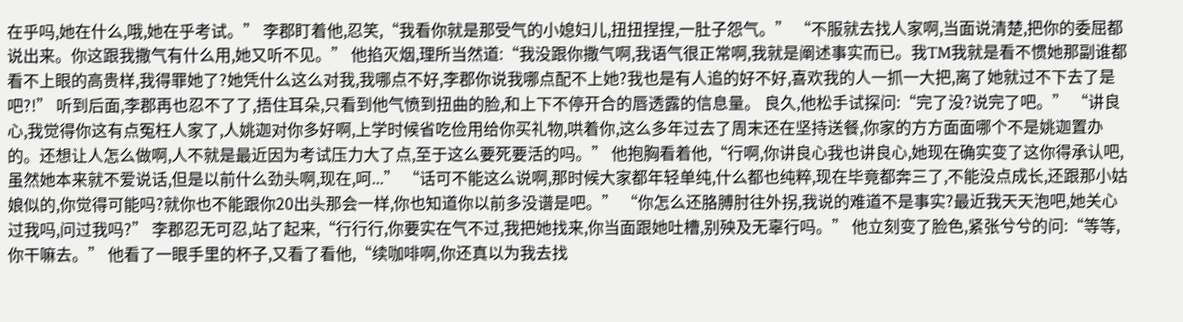在乎吗,她在什么,哦,她在乎考试。” 李郡盯着他,忍笑,“我看你就是那受气的小媳妇儿,扭扭捏捏,一肚子怨气。” “不服就去找人家啊,当面说清楚,把你的委屈都说出来。你这跟我撒气有什么用,她又听不见。” 他掐灭烟,理所当然道:“我没跟你撒气啊,我语气很正常啊,我就是阐述事实而已。我TM我就是看不惯她那副谁都看不上眼的高贵样,我得罪她了?她凭什么这么对我,我哪点不好,李郡你说我哪点配不上她?我也是有人追的好不好,喜欢我的人一抓一大把,离了她就过不下去了是吧?!” 听到后面,李郡再也忍不了了,捂住耳朵,只看到他气愤到扭曲的脸,和上下不停开合的唇透露的信息量。 良久,他松手试探问:“完了没?说完了吧。” “讲良心,我觉得你这有点冤枉人家了,人姚迦对你多好啊,上学时候省吃俭用给你买礼物,哄着你,这么多年过去了周末还在坚持送餐,你家的方方面面哪个不是姚迦置办的。还想让人怎么做啊,人不就是最近因为考试压力大了点,至于这么要死要活的吗。” 他抱胸看着他,“行啊,你讲良心我也讲良心,她现在确实变了这你得承认吧,虽然她本来就不爱说话,但是以前什么劲头啊,现在,呵...” “话可不能这么说啊,那时候大家都年轻单纯,什么都也纯粹,现在毕竟都奔三了,不能没点成长,还跟那小姑娘似的,你觉得可能吗?就你也不能跟你20出头那会一样,你也知道你以前多没谱是吧。” “你怎么还胳膊肘往外拐,我说的难道不是事实?最近我天天泡吧,她关心过我吗,问过我吗?” 李郡忍无可忍,站了起来,“行行行,你要实在气不过,我把她找来,你当面跟她吐槽,别殃及无辜行吗。” 他立刻变了脸色,紧张兮兮的问:“等等,你干嘛去。” 他看了一眼手里的杯子,又看了看他,“续咖啡啊,你还真以为我去找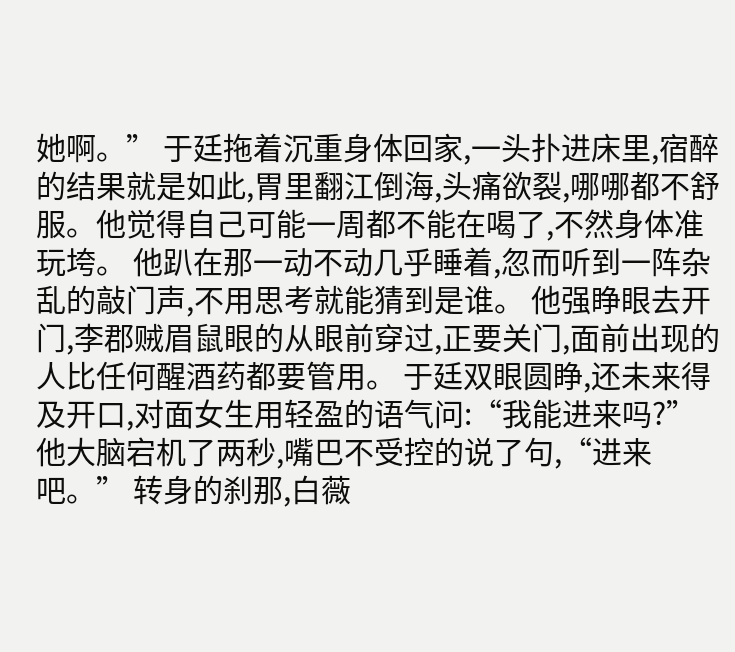她啊。” 于廷拖着沉重身体回家,一头扑进床里,宿醉的结果就是如此,胃里翻江倒海,头痛欲裂,哪哪都不舒服。他觉得自己可能一周都不能在喝了,不然身体准玩垮。 他趴在那一动不动几乎睡着,忽而听到一阵杂乱的敲门声,不用思考就能猜到是谁。 他强睁眼去开门,李郡贼眉鼠眼的从眼前穿过,正要关门,面前出现的人比任何醒酒药都要管用。 于廷双眼圆睁,还未来得及开口,对面女生用轻盈的语气问:“我能进来吗?” 他大脑宕机了两秒,嘴巴不受控的说了句,“进来吧。” 转身的刹那,白薇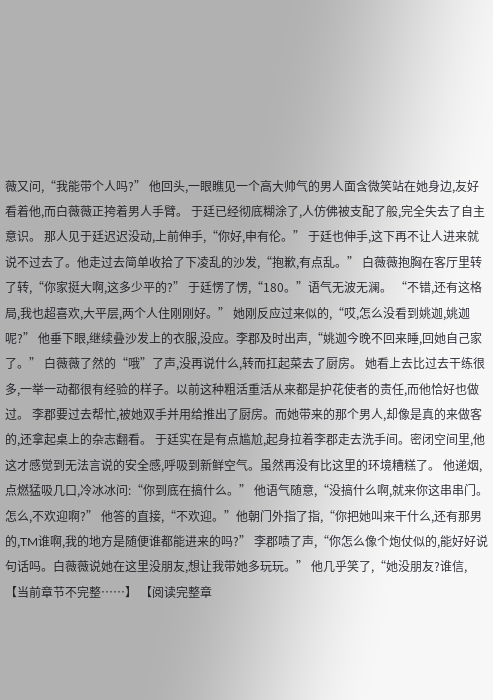薇又问,“我能带个人吗?” 他回头,一眼瞧见一个高大帅气的男人面含微笑站在她身边,友好看着他,而白薇薇正挎着男人手臂。 于廷已经彻底糊涂了,人仿佛被支配了般,完全失去了自主意识。 那人见于廷迟迟没动,上前伸手,“你好,申有伦。” 于廷也伸手,这下再不让人进来就说不过去了。他走过去简单收拾了下凌乱的沙发,“抱歉,有点乱。” 白薇薇抱胸在客厅里转了转,“你家挺大啊,这多少平的?” 于廷愣了愣,“180。”语气无波无澜。 “不错,还有这格局,我也超喜欢,大平层,两个人住刚刚好。” 她刚反应过来似的,“哎,怎么没看到姚迦,姚迦呢?” 他垂下眼,继续叠沙发上的衣服,没应。李郡及时出声,“姚迦今晚不回来睡,回她自己家了。” 白薇薇了然的“哦”了声,没再说什么,转而扛起菜去了厨房。 她看上去比过去干练很多,一举一动都很有经验的样子。以前这种粗活重活从来都是护花使者的责任,而他恰好也做过。 李郡要过去帮忙,被她双手并用给推出了厨房。而她带来的那个男人,却像是真的来做客的,还拿起桌上的杂志翻看。 于廷实在是有点尴尬,起身拉着李郡走去洗手间。密闭空间里,他这才感觉到无法言说的安全感,呼吸到新鲜空气。虽然再没有比这里的环境糟糕了。 他递烟,点燃猛吸几口,冷冰冰问:“你到底在搞什么。” 他语气随意,“没搞什么啊,就来你这串串门。怎么,不欢迎啊?” 他答的直接,“不欢迎。”他朝门外指了指,“你把她叫来干什么,还有那男的,TM谁啊,我的地方是随便谁都能进来的吗?” 李郡啧了声,“你怎么像个炮仗似的,能好好说句话吗。白薇薇说她在这里没朋友,想让我带她多玩玩。” 他几乎笑了,“她没朋友?谁信, 【当前章节不完整……】 【阅读完整章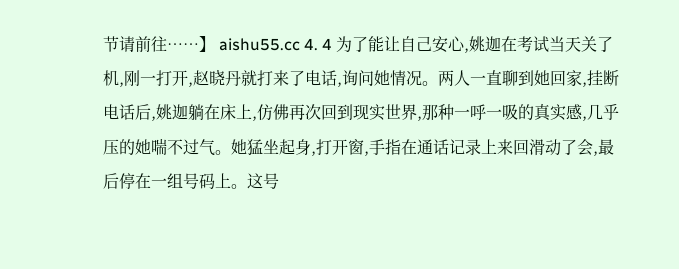节请前往……】 aishu55.cc 4. 4 为了能让自己安心,姚迦在考试当天关了机,刚一打开,赵晓丹就打来了电话,询问她情况。两人一直聊到她回家,挂断电话后,姚迦躺在床上,仿佛再次回到现实世界,那种一呼一吸的真实感,几乎压的她喘不过气。她猛坐起身,打开窗,手指在通话记录上来回滑动了会,最后停在一组号码上。这号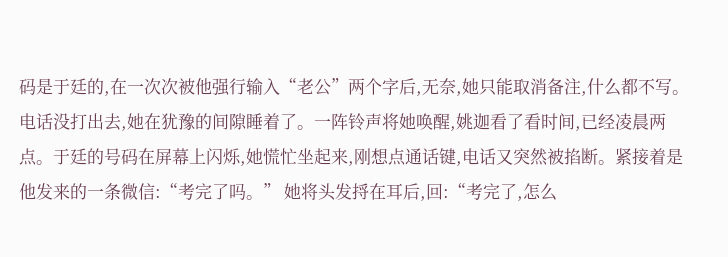码是于廷的,在一次次被他强行输入“老公”两个字后,无奈,她只能取消备注,什么都不写。 电话没打出去,她在犹豫的间隙睡着了。一阵铃声将她唤醒,姚迦看了看时间,已经凌晨两点。于廷的号码在屏幕上闪烁,她慌忙坐起来,刚想点通话键,电话又突然被掐断。紧接着是他发来的一条微信:“考完了吗。” 她将头发捋在耳后,回:“考完了,怎么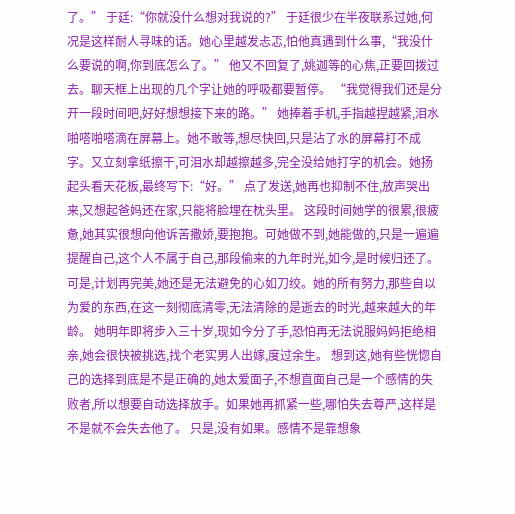了。” 于廷:“你就没什么想对我说的?” 于廷很少在半夜联系过她,何况是这样耐人寻味的话。她心里越发忐忑,怕他真遇到什么事,“我没什么要说的啊,你到底怎么了。” 他又不回复了,姚迦等的心焦,正要回拨过去。聊天框上出现的几个字让她的呼吸都要暂停。 “我觉得我们还是分开一段时间吧,好好想想接下来的路。” 她捧着手机,手指越捏越紧,泪水啪嗒啪嗒滴在屏幕上。她不敢等,想尽快回,只是沾了水的屏幕打不成字。又立刻拿纸擦干,可泪水却越擦越多,完全没给她打字的机会。她扬起头看天花板,最终写下:“好。” 点了发送,她再也抑制不住,放声哭出来,又想起爸妈还在家,只能将脸埋在枕头里。 这段时间她学的很累,很疲惫,她其实很想向他诉苦撒娇,要抱抱。可她做不到,她能做的,只是一遍遍提醒自己,这个人不属于自己,那段偷来的九年时光,如今,是时候归还了。 可是,计划再完美,她还是无法避免的心如刀绞。她的所有努力,那些自以为爱的东西,在这一刻彻底清零,无法清除的是逝去的时光,越来越大的年龄。 她明年即将步入三十岁,现如今分了手,恐怕再无法说服妈妈拒绝相亲,她会很快被挑选,找个老实男人出嫁,度过余生。 想到这,她有些恍惚自己的选择到底是不是正确的,她太爱面子,不想直面自己是一个感情的失败者,所以想要自动选择放手。如果她再抓紧一些,哪怕失去尊严,这样是不是就不会失去他了。 只是,没有如果。感情不是靠想象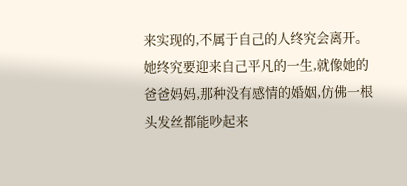来实现的,不属于自己的人终究会离开。她终究要迎来自己平凡的一生,就像她的爸爸妈妈,那种没有感情的婚姻,仿佛一根头发丝都能吵起来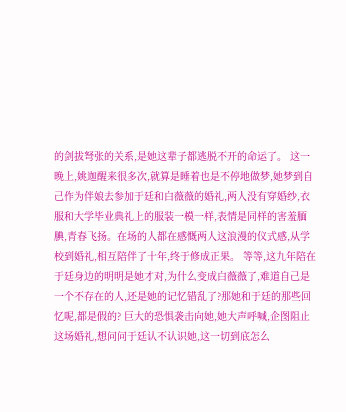的剑拔弩张的关系,是她这辈子都逃脱不开的命运了。 这一晚上,姚迦醒来很多次,就算是睡着也是不停地做梦,她梦到自己作为伴娘去参加于廷和白薇薇的婚礼,两人没有穿婚纱,衣服和大学毕业典礼上的服装一模一样,表情是同样的害羞腼腆,青春飞扬。在场的人都在感慨两人这浪漫的仪式感,从学校到婚礼,相互陪伴了十年,终于修成正果。 等等,这九年陪在于廷身边的明明是她才对,为什么变成白薇薇了,难道自己是一个不存在的人,还是她的记忆错乱了?那她和于廷的那些回忆呢,都是假的? 巨大的恐惧袭击向她,她大声呼喊,企图阻止这场婚礼,想问问于廷认不认识她,这一切到底怎么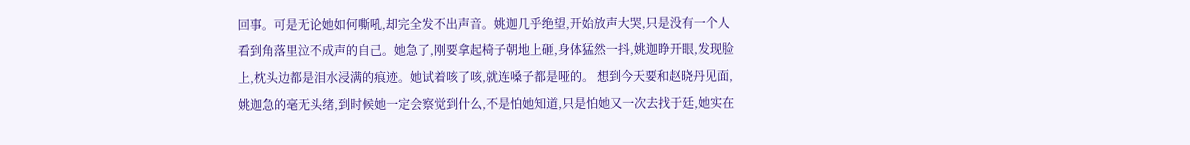回事。可是无论她如何嘶吼,却完全发不出声音。姚迦几乎绝望,开始放声大哭,只是没有一个人看到角落里泣不成声的自己。她急了,刚要拿起椅子朝地上砸,身体猛然一抖,姚迦睁开眼,发现脸上,枕头边都是泪水浸满的痕迹。她试着咳了咳,就连嗓子都是哑的。 想到今天要和赵晓丹见面,姚迦急的毫无头绪,到时候她一定会察觉到什么,不是怕她知道,只是怕她又一次去找于廷,她实在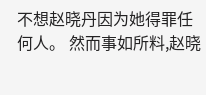不想赵晓丹因为她得罪任何人。 然而事如所料,赵晓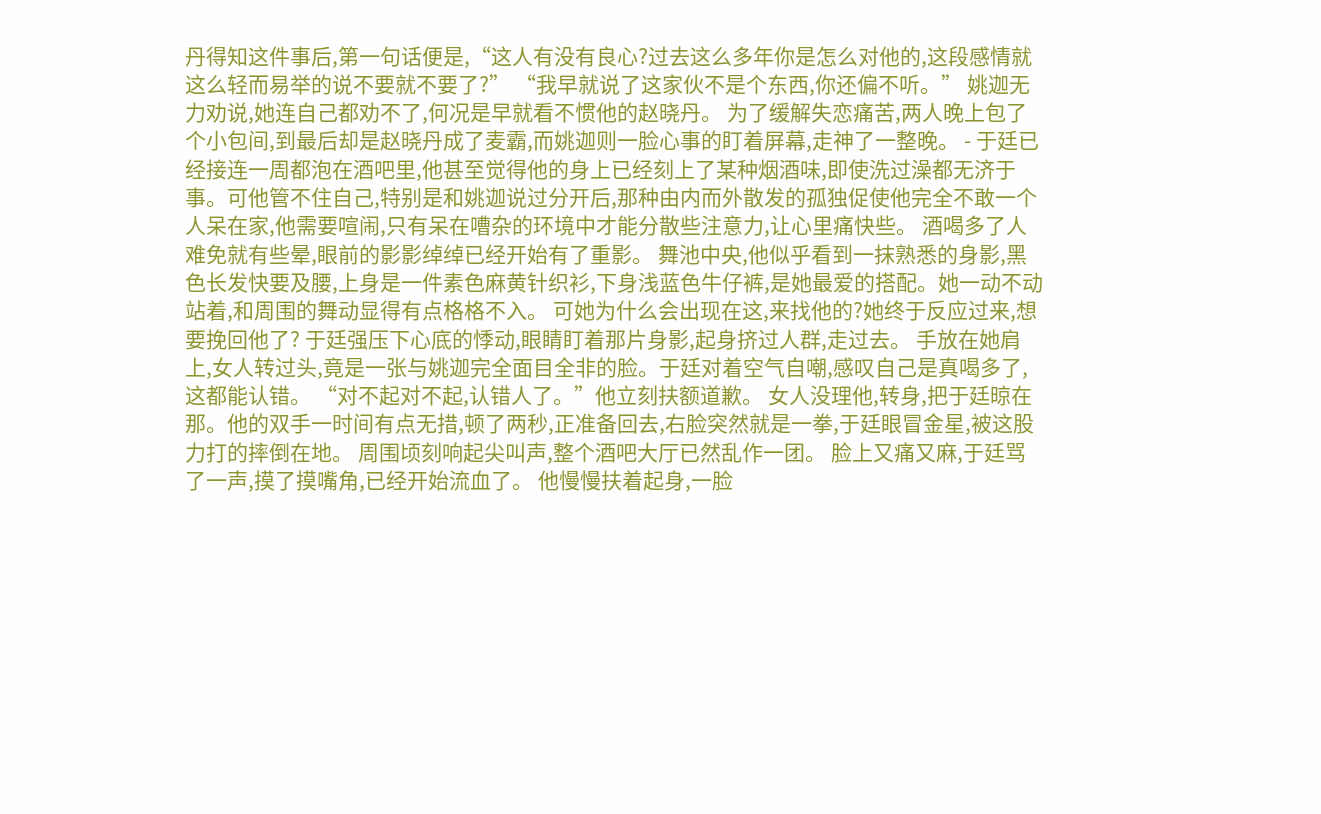丹得知这件事后,第一句话便是,“这人有没有良心?过去这么多年你是怎么对他的,这段感情就这么轻而易举的说不要就不要了?” “我早就说了这家伙不是个东西,你还偏不听。” 姚迦无力劝说,她连自己都劝不了,何况是早就看不惯他的赵晓丹。 为了缓解失恋痛苦,两人晚上包了个小包间,到最后却是赵晓丹成了麦霸,而姚迦则一脸心事的盯着屏幕,走神了一整晚。 - 于廷已经接连一周都泡在酒吧里,他甚至觉得他的身上已经刻上了某种烟酒味,即使洗过澡都无济于事。可他管不住自己,特别是和姚迦说过分开后,那种由内而外散发的孤独促使他完全不敢一个人呆在家,他需要喧闹,只有呆在嘈杂的环境中才能分散些注意力,让心里痛快些。 酒喝多了人难免就有些晕,眼前的影影绰绰已经开始有了重影。 舞池中央,他似乎看到一抹熟悉的身影,黑色长发快要及腰,上身是一件素色麻黄针织衫,下身浅蓝色牛仔裤,是她最爱的搭配。她一动不动站着,和周围的舞动显得有点格格不入。 可她为什么会出现在这,来找他的?她终于反应过来,想要挽回他了? 于廷强压下心底的悸动,眼睛盯着那片身影,起身挤过人群,走过去。 手放在她肩上,女人转过头,竟是一张与姚迦完全面目全非的脸。于廷对着空气自嘲,感叹自己是真喝多了,这都能认错。 “对不起对不起,认错人了。”他立刻扶额道歉。 女人没理他,转身,把于廷晾在那。他的双手一时间有点无措,顿了两秒,正准备回去,右脸突然就是一拳,于廷眼冒金星,被这股力打的摔倒在地。 周围顷刻响起尖叫声,整个酒吧大厅已然乱作一团。 脸上又痛又麻,于廷骂了一声,摸了摸嘴角,已经开始流血了。 他慢慢扶着起身,一脸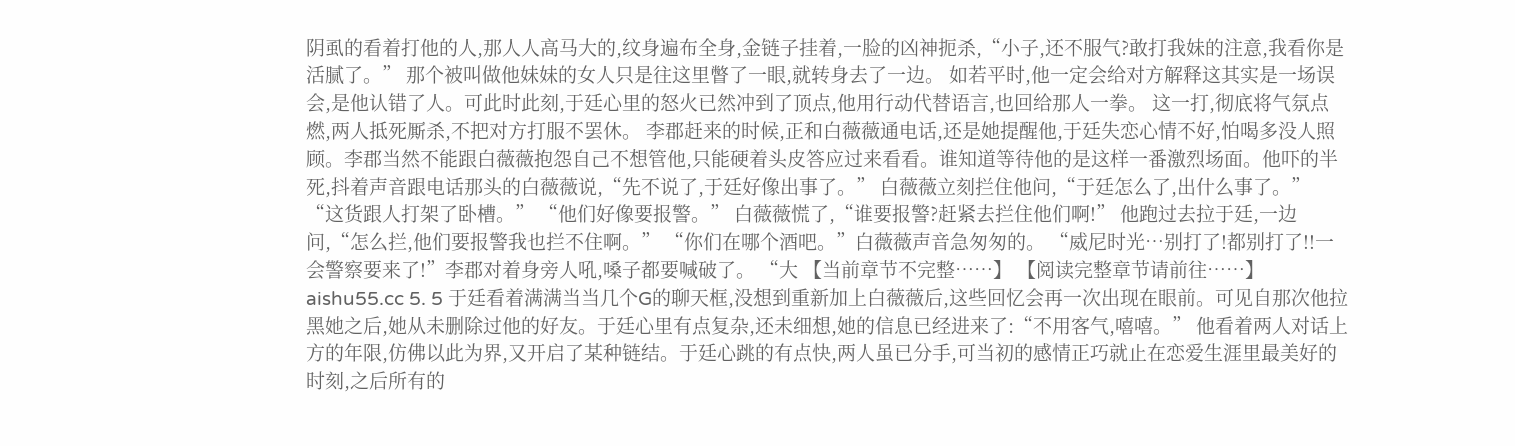阴虱的看着打他的人,那人人高马大的,纹身遍布全身,金链子挂着,一脸的凶神扼杀,“小子,还不服气?敢打我妹的注意,我看你是活腻了。” 那个被叫做他妹妹的女人只是往这里瞥了一眼,就转身去了一边。 如若平时,他一定会给对方解释这其实是一场误会,是他认错了人。可此时此刻,于廷心里的怒火已然冲到了顶点,他用行动代替语言,也回给那人一拳。 这一打,彻底将气氛点燃,两人抵死厮杀,不把对方打服不罢休。 李郡赶来的时候,正和白薇薇通电话,还是她提醒他,于廷失恋心情不好,怕喝多没人照顾。李郡当然不能跟白薇薇抱怨自己不想管他,只能硬着头皮答应过来看看。谁知道等待他的是这样一番激烈场面。他吓的半死,抖着声音跟电话那头的白薇薇说,“先不说了,于廷好像出事了。” 白薇薇立刻拦住他问,“于廷怎么了,出什么事了。” “这货跟人打架了卧槽。” “他们好像要报警。” 白薇薇慌了,“谁要报警?赶紧去拦住他们啊!” 他跑过去拉于廷,一边问,“怎么拦,他们要报警我也拦不住啊。” “你们在哪个酒吧。”白薇薇声音急匆匆的。 “威尼时光…别打了!都别打了!!一会警察要来了!”李郡对着身旁人吼,嗓子都要喊破了。 “大 【当前章节不完整……】 【阅读完整章节请前往……】 aishu55.cc 5. 5 于廷看着满满当当几个G的聊天框,没想到重新加上白薇薇后,这些回忆会再一次出现在眼前。可见自那次他拉黑她之后,她从未删除过他的好友。于廷心里有点复杂,还未细想,她的信息已经进来了:“不用客气,嘻嘻。” 他看着两人对话上方的年限,仿佛以此为界,又开启了某种链结。于廷心跳的有点快,两人虽已分手,可当初的感情正巧就止在恋爱生涯里最美好的时刻,之后所有的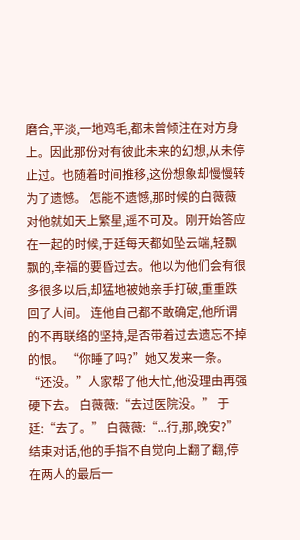磨合,平淡,一地鸡毛,都未曾倾注在对方身上。因此那份对有彼此未来的幻想,从未停止过。也随着时间推移,这份想象却慢慢转为了遗憾。 怎能不遗憾,那时候的白薇薇对他就如天上繁星,遥不可及。刚开始答应在一起的时候,于廷每天都如坠云端,轻飘飘的,幸福的要昏过去。他以为他们会有很多很多以后,却猛地被她亲手打破,重重跌回了人间。 连他自己都不敢确定,他所谓的不再联络的坚持,是否带着过去遗忘不掉的恨。 “你睡了吗?”她又发来一条。 “还没。”人家帮了他大忙,他没理由再强硬下去。 白薇薇:“去过医院没。” 于廷:“去了。” 白薇薇:“...行,那,晚安?” 结束对话,他的手指不自觉向上翻了翻,停在两人的最后一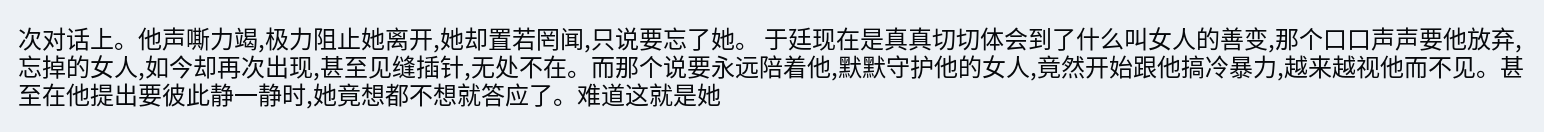次对话上。他声嘶力竭,极力阻止她离开,她却置若罔闻,只说要忘了她。 于廷现在是真真切切体会到了什么叫女人的善变,那个口口声声要他放弃,忘掉的女人,如今却再次出现,甚至见缝插针,无处不在。而那个说要永远陪着他,默默守护他的女人,竟然开始跟他搞冷暴力,越来越视他而不见。甚至在他提出要彼此静一静时,她竟想都不想就答应了。难道这就是她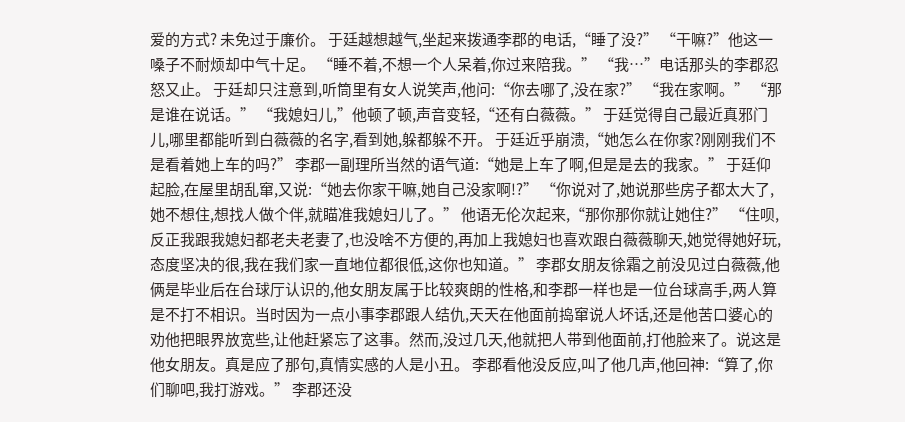爱的方式? 未免过于廉价。 于廷越想越气,坐起来拨通李郡的电话,“睡了没?” “干嘛?”他这一嗓子不耐烦却中气十足。 “睡不着,不想一个人呆着,你过来陪我。” “我…”电话那头的李郡忍怒又止。 于廷却只注意到,听筒里有女人说笑声,他问:“你去哪了,没在家?” “我在家啊。” “那是谁在说话。” “我媳妇儿,”他顿了顿,声音变轻,“还有白薇薇。” 于廷觉得自己最近真邪门儿,哪里都能听到白薇薇的名字,看到她,躲都躲不开。 于廷近乎崩溃,“她怎么在你家?刚刚我们不是看着她上车的吗?” 李郡一副理所当然的语气道:“她是上车了啊,但是是去的我家。” 于廷仰起脸,在屋里胡乱窜,又说:“她去你家干嘛,她自己没家啊!?” “你说对了,她说那些房子都太大了,她不想住,想找人做个伴,就瞄准我媳妇儿了。” 他语无伦次起来,“那你那你就让她住?” “住呗,反正我跟我媳妇都老夫老妻了,也没啥不方便的,再加上我媳妇也喜欢跟白薇薇聊天,她觉得她好玩,态度坚决的很,我在我们家一直地位都很低,这你也知道。” 李郡女朋友徐霜之前没见过白薇薇,他俩是毕业后在台球厅认识的,他女朋友属于比较爽朗的性格,和李郡一样也是一位台球高手,两人算是不打不相识。当时因为一点小事李郡跟人结仇,天天在他面前捣窜说人坏话,还是他苦口婆心的劝他把眼界放宽些,让他赶紧忘了这事。然而,没过几天,他就把人带到他面前,打他脸来了。说这是他女朋友。真是应了那句,真情实感的人是小丑。 李郡看他没反应,叫了他几声,他回神:“算了,你们聊吧,我打游戏。” 李郡还没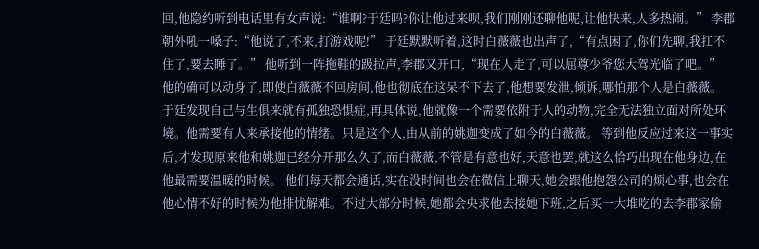回,他隐约听到电话里有女声说:“谁啊?于廷吗?你让他过来呗,我们刚刚还聊他呢,让他快来,人多热闹。” 李郡朝外吼一嗓子:“他说了,不来,打游戏呢!” 于廷默默听着,这时白薇薇也出声了,“有点困了,你们先聊,我扛不住了,要去睡了。” 他听到一阵拖鞋的趿拉声,李郡又开口,“现在人走了,可以屈尊少爷您大驾光临了吧。” 他的确可以动身了,即使白薇薇不回房间,他也彻底在这呆不下去了,他想要发泄,倾诉,哪怕那个人是白薇薇。 于廷发现自己与生俱来就有孤独恐惧症,再具体说,他就像一个需要依附于人的动物,完全无法独立面对所处环境。他需要有人来承接他的情绪。只是这个人,由从前的姚迦变成了如今的白薇薇。 等到他反应过来这一事实后,才发现原来他和姚迦已经分开那么久了,而白薇薇,不管是有意也好,天意也罢,就这么恰巧出现在他身边,在他最需要温暖的时候。 他们每天都会通话,实在没时间也会在微信上聊天,她会跟他抱怨公司的烦心事,也会在他心情不好的时候为他排忧解难。不过大部分时候,她都会央求他去接她下班,之后买一大堆吃的去李郡家偷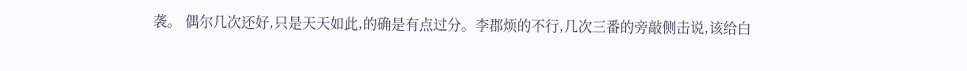袭。 偶尔几次还好,只是天天如此,的确是有点过分。李郡烦的不行,几次三番的旁敲侧击说,该给白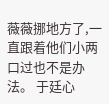薇薇挪地方了,一直跟着他们小两口过也不是办法。 于廷心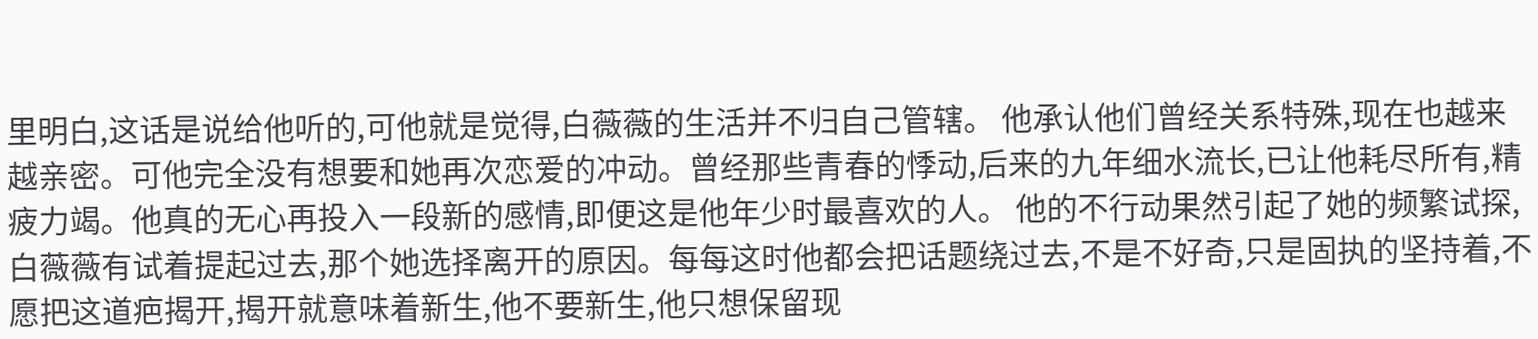里明白,这话是说给他听的,可他就是觉得,白薇薇的生活并不归自己管辖。 他承认他们曾经关系特殊,现在也越来越亲密。可他完全没有想要和她再次恋爱的冲动。曾经那些青春的悸动,后来的九年细水流长,已让他耗尽所有,精疲力竭。他真的无心再投入一段新的感情,即便这是他年少时最喜欢的人。 他的不行动果然引起了她的频繁试探,白薇薇有试着提起过去,那个她选择离开的原因。每每这时他都会把话题绕过去,不是不好奇,只是固执的坚持着,不愿把这道疤揭开,揭开就意味着新生,他不要新生,他只想保留现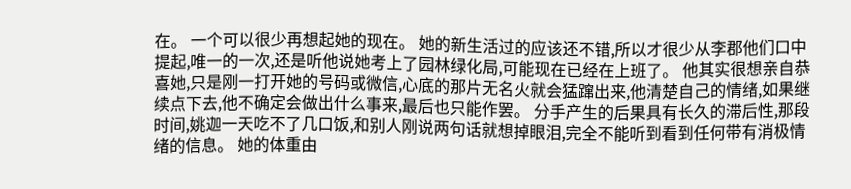在。 一个可以很少再想起她的现在。 她的新生活过的应该还不错,所以才很少从李郡他们口中提起,唯一的一次,还是听他说她考上了园林绿化局,可能现在已经在上班了。 他其实很想亲自恭喜她,只是刚一打开她的号码或微信,心底的那片无名火就会猛蹿出来,他清楚自己的情绪,如果继续点下去,他不确定会做出什么事来,最后也只能作罢。 分手产生的后果具有长久的滞后性,那段时间,姚迦一天吃不了几口饭,和别人刚说两句话就想掉眼泪,完全不能听到看到任何带有消极情绪的信息。 她的体重由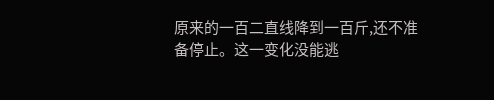原来的一百二直线降到一百斤,还不准备停止。这一变化没能逃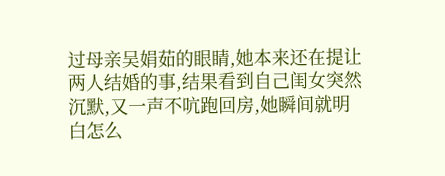过母亲吴娟茹的眼睛,她本来还在提让两人结婚的事,结果看到自己闺女突然沉默,又一声不吭跑回房,她瞬间就明白怎么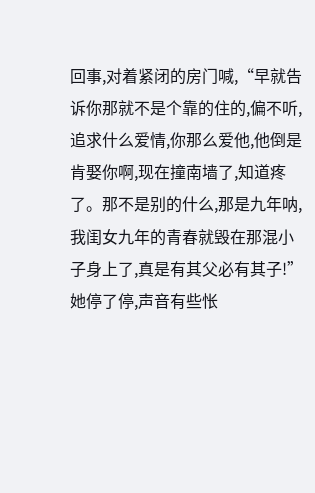回事,对着紧闭的房门喊,“早就告诉你那就不是个靠的住的,偏不听,追求什么爱情,你那么爱他,他倒是肯娶你啊,现在撞南墙了,知道疼了。那不是别的什么,那是九年呐,我闺女九年的青春就毁在那混小子身上了,真是有其父必有其子!” 她停了停,声音有些怅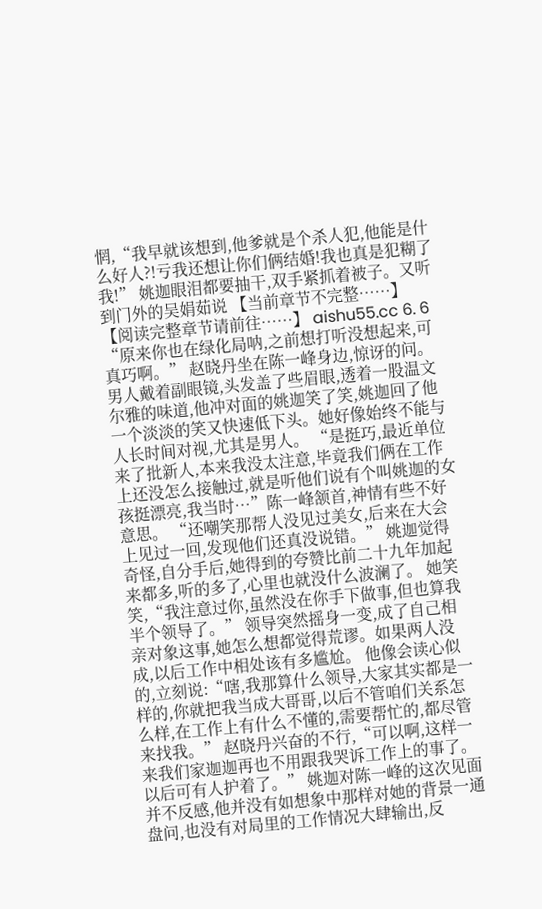惘,“我早就该想到,他爹就是个杀人犯,他能是什么好人?!亏我还想让你们俩结婚!我也真是犯糊了我!” 姚迦眼泪都要抽干,双手紧抓着被子。又听到门外的吴娟茹说 【当前章节不完整……】 【阅读完整章节请前往……】 aishu55.cc 6. 6 “原来你也在绿化局呐,之前想打听没想起来,可真巧啊。” 赵晓丹坐在陈一峰身边,惊讶的问。 男人戴着副眼镜,头发盖了些眉眼,透着一股温文尔雅的味道,他冲对面的姚迦笑了笑,姚迦回了他一个淡淡的笑又快速低下头。她好像始终不能与人长时间对视,尤其是男人。 “是挺巧,最近单位来了批新人,本来我没太注意,毕竟我们俩在工作上还没怎么接触过,就是听他们说有个叫姚迦的女孩挺漂亮,我当时…”陈一峰颔首,神情有些不好意思。 “还嘲笑那帮人没见过美女,后来在大会上见过一回,发现他们还真没说错。” 姚迦觉得奇怪,自分手后,她得到的夸赞比前二十九年加起来都多,听的多了,心里也就没什么波澜了。 她笑笑,“我注意过你,虽然没在你手下做事,但也算我半个领导了。” 领导突然摇身一变,成了自己相亲对象这事,她怎么想都觉得荒谬。如果两人没成,以后工作中相处该有多尴尬。 他像会读心似的,立刻说:“嗐,我那算什么领导,大家其实都是一样的,你就把我当成大哥哥,以后不管咱们关系怎么样,在工作上有什么不懂的,需要帮忙的,都尽管来找我。” 赵晓丹兴奋的不行,“可以啊,这样一来我们家迦迦再也不用跟我哭诉工作上的事了。以后可有人护着了。” 姚迦对陈一峰的这次见面并不反感,他并没有如想象中那样对她的背景一通盘问,也没有对局里的工作情况大肆输出,反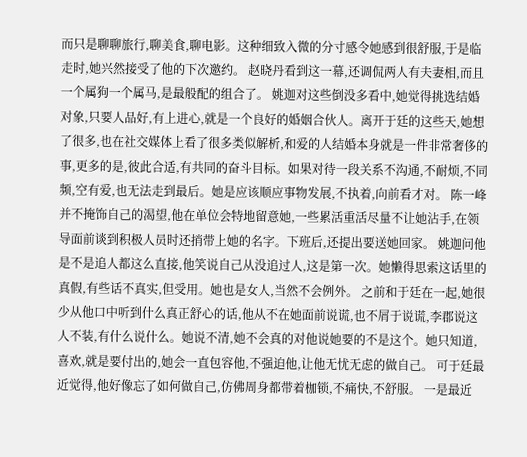而只是聊聊旅行,聊美食,聊电影。这种细致入微的分寸感令她感到很舒服,于是临走时,她兴然接受了他的下次邀约。 赵晓丹看到这一幕,还调侃两人有夫妻相,而且一个属狗一个属马,是最般配的组合了。 姚迦对这些倒没多看中,她觉得挑选结婚对象,只要人品好,有上进心,就是一个良好的婚姻合伙人。离开于廷的这些天,她想了很多,也在社交媒体上看了很多类似解析,和爱的人结婚本身就是一件非常奢侈的事,更多的是,彼此合适,有共同的奋斗目标。如果对待一段关系不沟通,不耐烦,不同频,空有爱,也无法走到最后。她是应该顺应事物发展,不执着,向前看才对。 陈一峰并不掩饰自己的渴望,他在单位会特地留意她,一些累活重活尽量不让她沾手,在领导面前谈到积极人员时还捎带上她的名字。下班后,还提出要送她回家。 姚迦问他是不是追人都这么直接,他笑说自己从没追过人,这是第一次。她懒得思索这话里的真假,有些话不真实,但受用。她也是女人,当然不会例外。 之前和于廷在一起,她很少从他口中听到什么真正舒心的话,他从不在她面前说谎,也不屑于说谎,李郡说这人不装,有什么说什么。她说不清,她不会真的对他说她要的不是这个。她只知道,喜欢,就是要付出的,她会一直包容他,不强迫他,让他无忧无虑的做自己。 可于廷最近觉得,他好像忘了如何做自己,仿佛周身都带着枷锁,不痛快,不舒服。 一是最近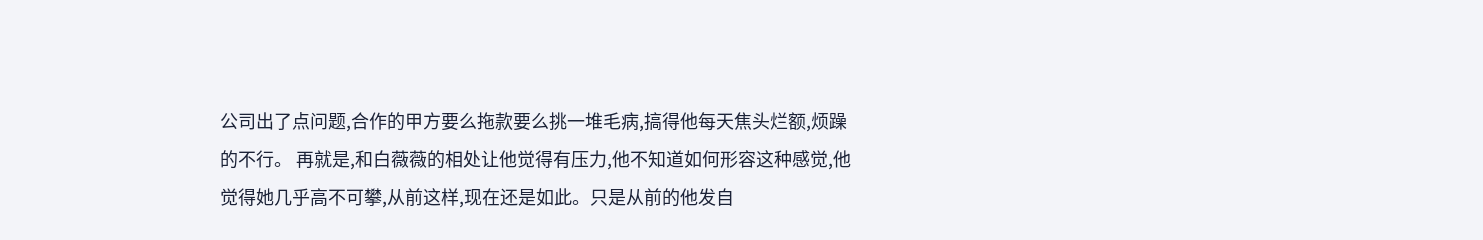公司出了点问题,合作的甲方要么拖款要么挑一堆毛病,搞得他每天焦头烂额,烦躁的不行。 再就是,和白薇薇的相处让他觉得有压力,他不知道如何形容这种感觉,他觉得她几乎高不可攀,从前这样,现在还是如此。只是从前的他发自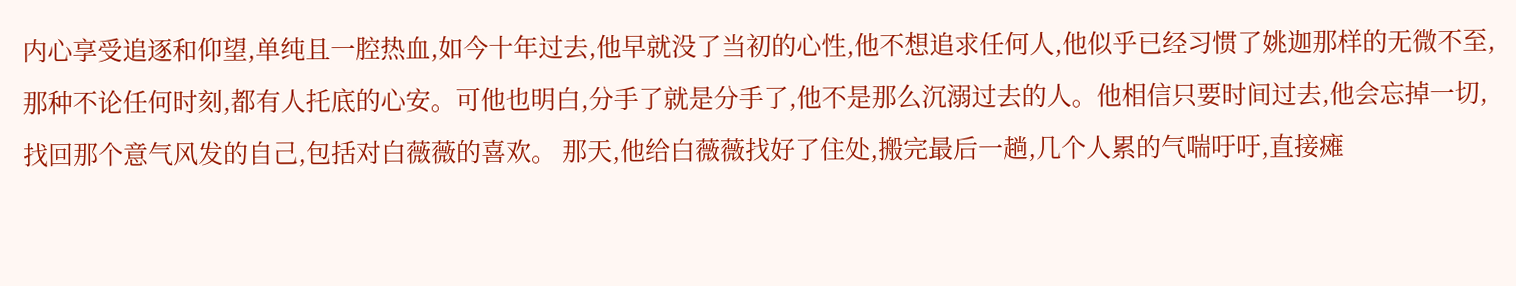内心享受追逐和仰望,单纯且一腔热血,如今十年过去,他早就没了当初的心性,他不想追求任何人,他似乎已经习惯了姚迦那样的无微不至,那种不论任何时刻,都有人托底的心安。可他也明白,分手了就是分手了,他不是那么沉溺过去的人。他相信只要时间过去,他会忘掉一切,找回那个意气风发的自己,包括对白薇薇的喜欢。 那天,他给白薇薇找好了住处,搬完最后一趟,几个人累的气喘吁吁,直接瘫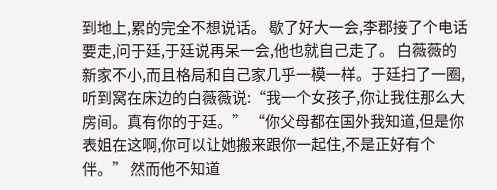到地上,累的完全不想说话。 歇了好大一会,李郡接了个电话要走,问于廷,于廷说再呆一会,他也就自己走了。 白薇薇的新家不小,而且格局和自己家几乎一模一样。于廷扫了一圈,听到窝在床边的白薇薇说:“我一个女孩子,你让我住那么大房间。真有你的于廷。” “你父母都在国外我知道,但是你表姐在这啊,你可以让她搬来跟你一起住,不是正好有个伴。” 然而他不知道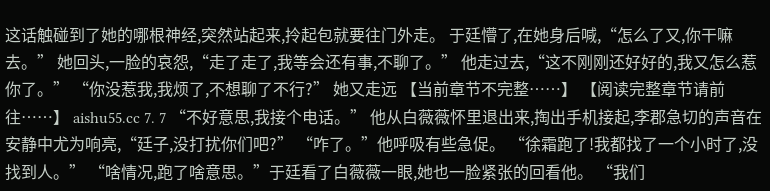这话触碰到了她的哪根神经,突然站起来,拎起包就要往门外走。 于廷懵了,在她身后喊,“怎么了又,你干嘛去。” 她回头,一脸的哀怨,“走了走了,我等会还有事,不聊了。” 他走过去,“这不刚刚还好好的,我又怎么惹你了。” “你没惹我,我烦了,不想聊了不行?” 她又走远 【当前章节不完整……】 【阅读完整章节请前往……】 aishu55.cc 7. 7 “不好意思,我接个电话。” 他从白薇薇怀里退出来,掏出手机接起,李郡急切的声音在安静中尤为响亮,“廷子,没打扰你们吧?” “咋了。”他呼吸有些急促。 “徐霜跑了!我都找了一个小时了,没找到人。” “啥情况,跑了啥意思。”于廷看了白薇薇一眼,她也一脸紧张的回看他。 “我们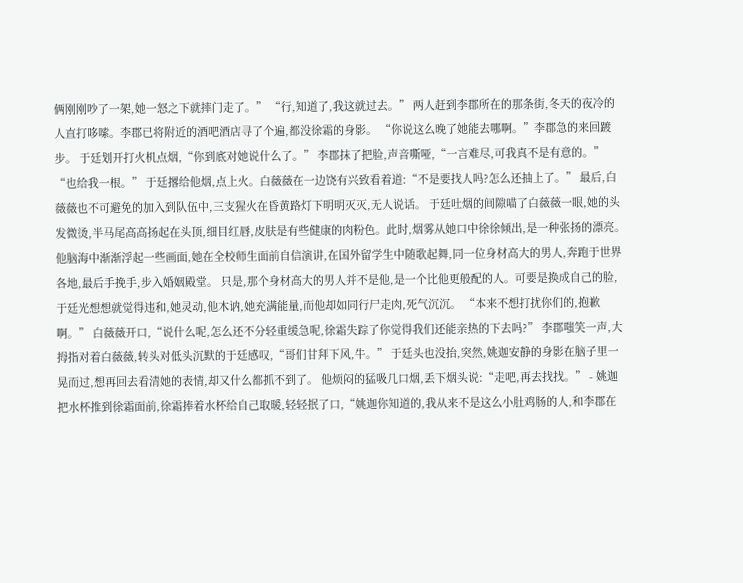俩刚刚吵了一架,她一怒之下就摔门走了。” “行,知道了,我这就过去。” 两人赶到李郡所在的那条街,冬天的夜冷的人直打哆嗦。李郡已将附近的酒吧酒店寻了个遍,都没徐霜的身影。 “你说这么晚了她能去哪啊。”李郡急的来回踱步。 于廷划开打火机点烟,“你到底对她说什么了。” 李郡抹了把脸,声音嘶哑,“一言难尽,可我真不是有意的。” “也给我一根。” 于廷撂给他烟,点上火。白薇薇在一边饶有兴致看着道:“不是要找人吗?怎么还抽上了。” 最后,白薇薇也不可避免的加入到队伍中,三支猩火在昏黄路灯下明明灭灭,无人说话。 于廷吐烟的间隙喵了白薇薇一眼,她的头发微烫,半马尾高高扬起在头顶,细目红唇,皮肤是有些健康的肉粉色。此时,烟雾从她口中徐徐倾出,是一种张扬的漂亮。 他脑海中渐渐浮起一些画面,她在全校师生面前自信演讲,在国外留学生中随歌起舞,同一位身材高大的男人,奔跑于世界各地,最后手挽手,步入婚姻殿堂。 只是,那个身材高大的男人并不是他,是一个比他更般配的人。可要是换成自己的脸,于廷光想想就觉得违和,她灵动,他木讷,她充满能量,而他却如同行尸走肉,死气沉沉。 “本来不想打扰你们的,抱歉啊。” 白薇薇开口,“说什么呢,怎么还不分轻重缓急呢,徐霜失踪了你觉得我们还能亲热的下去吗?” 李郡嗤笑一声,大拇指对着白薇薇,转头对低头沉默的于廷感叹,“哥们甘拜下风,牛。” 于廷头也没抬,突然,姚迦安静的身影在脑子里一晃而过,想再回去看清她的表情,却又什么都抓不到了。 他烦闷的猛吸几口烟,丢下烟头说:“走吧,再去找找。” - 姚迦把水杯推到徐霜面前,徐霜捧着水杯给自己取暖,轻轻抿了口,“姚迦你知道的,我从来不是这么小肚鸡肠的人,和李郡在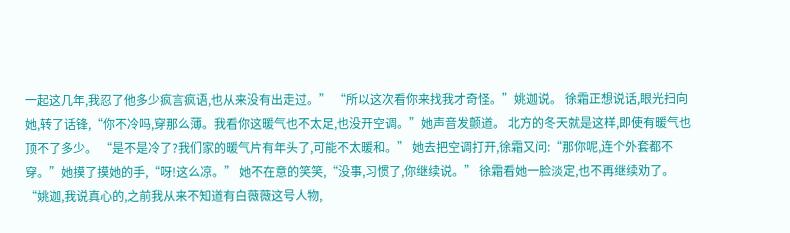一起这几年,我忍了他多少疯言疯语,也从来没有出走过。” “所以这次看你来找我才奇怪。”姚迦说。 徐霜正想说话,眼光扫向她,转了话锋,“你不冷吗,穿那么薄。我看你这暖气也不太足,也没开空调。”她声音发颤道。 北方的冬天就是这样,即使有暖气也顶不了多少。 “是不是冷了?我们家的暖气片有年头了,可能不太暖和。” 她去把空调打开,徐霜又问:“那你呢,连个外套都不穿。”她摸了摸她的手,“呀!这么凉。” 她不在意的笑笑,“没事,习惯了,你继续说。” 徐霜看她一脸淡定,也不再继续劝了。 “姚迦,我说真心的,之前我从来不知道有白薇薇这号人物,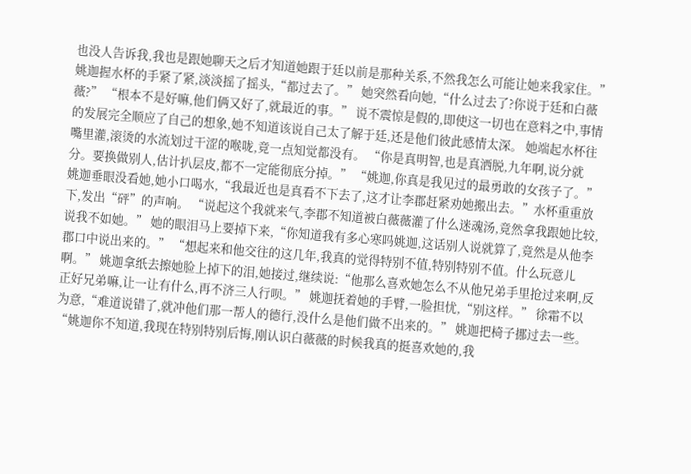也没人告诉我,我也是跟她聊天之后才知道她跟于廷以前是那种关系,不然我怎么可能让她来我家住。” 姚迦握水杯的手紧了紧,淡淡摇了摇头,“都过去了。” 她突然看向她,“什么过去了?你说于廷和白薇薇?” “根本不是好嘛,他们俩又好了,就最近的事。” 说不震惊是假的,即使这一切也在意料之中,事情的发展完全顺应了自己的想象,她不知道该说自己太了解于廷,还是他们彼此感情太深。 她端起水杯往嘴里灌,滚烫的水流划过干涩的喉咙,竟一点知觉都没有。 “你是真明智,也是真洒脱,九年啊,说分就分。要换做别人,估计扒层皮,都不一定能彻底分掉。” “姚迦,你真是我见过的最勇敢的女孩子了。” 姚迦垂眼没看她,她小口喝水,“我最近也是真看不下去了,这才让李郡赶紧劝她搬出去。”水杯重重放下,发出“砰”的声响。 “说起这个我就来气,李郡不知道被白薇薇灌了什么迷魂汤,竟然拿我跟她比较,说我不如她。” 她的眼泪马上要掉下来,“你知道我有多心寒吗姚迦,这话别人说就算了,竟然是从他李郡口中说出来的。” “想起来和他交往的这几年,我真的觉得特别不值,特别特别不值。什么玩意儿啊。” 姚迦拿纸去擦她脸上掉下的泪,她接过,继续说:“他那么喜欢她怎么不从他兄弟手里抢过来啊,反正好兄弟嘛,让一让有什么,再不济三人行呗。” 姚迦抚着她的手臂,一脸担忧,“别这样。” 徐霜不以为意,“难道说错了,就冲他们那一帮人的德行,没什么是他们做不出来的。” 姚迦把椅子挪过去一些。 “姚迦你不知道,我现在特别特别后悔,刚认识白薇薇的时候我真的挺喜欢她的,我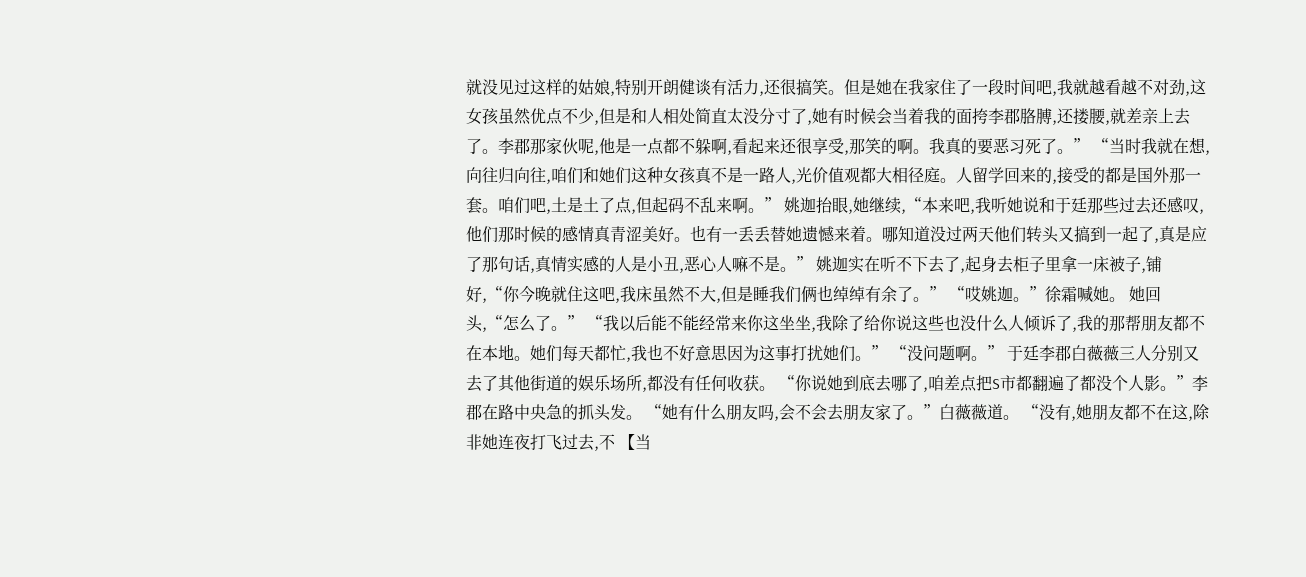就没见过这样的姑娘,特别开朗健谈有活力,还很搞笑。但是她在我家住了一段时间吧,我就越看越不对劲,这女孩虽然优点不少,但是和人相处简直太没分寸了,她有时候会当着我的面挎李郡胳膊,还搂腰,就差亲上去了。李郡那家伙呢,他是一点都不躲啊,看起来还很享受,那笑的啊。我真的要恶习死了。” “当时我就在想,向往归向往,咱们和她们这种女孩真不是一路人,光价值观都大相径庭。人留学回来的,接受的都是国外那一套。咱们吧,土是土了点,但起码不乱来啊。” 姚迦抬眼,她继续,“本来吧,我听她说和于廷那些过去还感叹,他们那时候的感情真青涩美好。也有一丢丢替她遗憾来着。哪知道没过两天他们转头又搞到一起了,真是应了那句话,真情实感的人是小丑,恶心人嘛不是。” 姚迦实在听不下去了,起身去柜子里拿一床被子,铺好,“你今晚就住这吧,我床虽然不大,但是睡我们俩也绰绰有余了。” “哎姚迦。”徐霜喊她。 她回头,“怎么了。” “我以后能不能经常来你这坐坐,我除了给你说这些也没什么人倾诉了,我的那帮朋友都不在本地。她们每天都忙,我也不好意思因为这事打扰她们。” “没问题啊。” 于廷李郡白薇薇三人分别又去了其他街道的娱乐场所,都没有任何收获。 “你说她到底去哪了,咱差点把S市都翻遍了都没个人影。”李郡在路中央急的抓头发。 “她有什么朋友吗,会不会去朋友家了。”白薇薇道。 “没有,她朋友都不在这,除非她连夜打飞过去,不 【当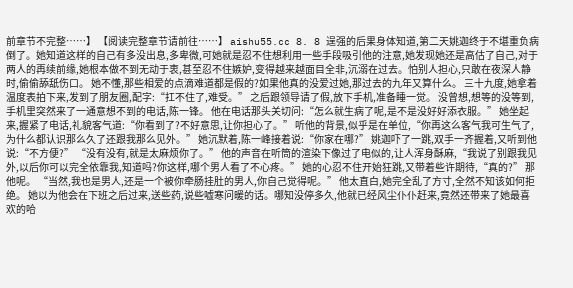前章节不完整……】 【阅读完整章节请前往……】 aishu55.cc 8. 8 逞强的后果身体知道,第二天姚迦终于不堪重负病倒了。她知道这样的自己有多没出息,多卑微,可她就是忍不住想利用一些手段吸引他的注意,她发现她还是高估了自己,对于两人的再续前缘,她根本做不到无动于衷,甚至忍不住嫉妒,变得越来越面目全非,沉溺在过去。怕别人担心,只敢在夜深人静时,偷偷舔舐伤口。 她不懂,那些相爱的点滴难道都是假的?如果他真的没爱过她,那过去的九年又算什么。 三十九度,她拿着温度表拍下来,发到了朋友圈,配字:“扛不住了,难受。” 之后跟领导请了假,放下手机,准备睡一觉。 没曾想,想等的没等到,手机里突然来了一通意想不到的电话,陈一锋。 他在电话那头关切问:“怎么就生病了呢,是不是没好好添衣服。” 她坐起来,握紧了电话,礼貌客气道:“你看到了?不好意思,让你担心了。” 听他的背景,似乎是在单位,“你再这么客气我可生气了,为什么都认识那么久了还跟我那么见外。” 她沉默着,陈一峰接着说:“你家在哪?” 姚迦吓了一跳,双手一齐握着,又听到他说:“不方便?” “没有没有,就是太麻烦你了。” 他的声音在听筒的渲染下像过了电似的,让人浑身酥麻,“我说了别跟我见外,以后你可以完全依靠我,知道吗?你这样,哪个男人看了不心疼。” 她的心忍不住开始狂跳,又带着些许期待,“真的?” 那他呢。 “当然,我也是男人,还是一个被你牵肠挂肚的男人,你自己觉得呢。” 他太直白,她完全乱了方寸,全然不知该如何拒绝。 她以为他会在下班之后过来,送些药,说些嘘寒问暖的话。哪知没停多久,他就已经风尘仆仆赶来,竟然还带来了她最喜欢的哈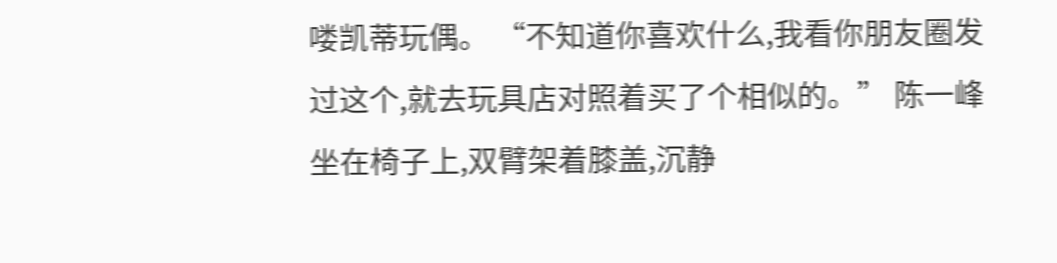喽凯蒂玩偶。 “不知道你喜欢什么,我看你朋友圈发过这个,就去玩具店对照着买了个相似的。” 陈一峰坐在椅子上,双臂架着膝盖,沉静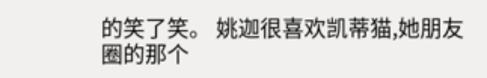的笑了笑。 姚迦很喜欢凯蒂猫,她朋友圈的那个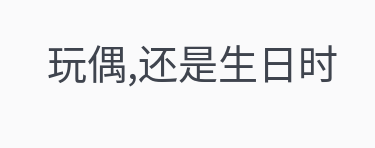玩偶,还是生日时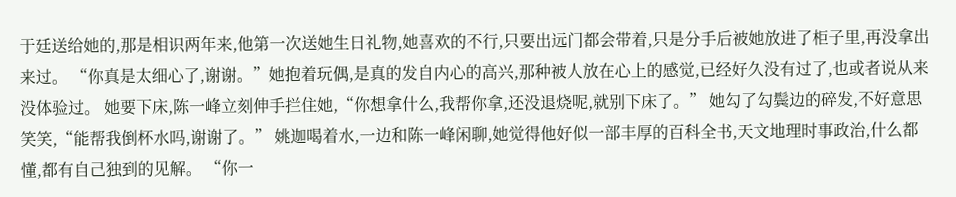于廷送给她的,那是相识两年来,他第一次送她生日礼物,她喜欢的不行,只要出远门都会带着,只是分手后被她放进了柜子里,再没拿出来过。 “你真是太细心了,谢谢。”她抱着玩偶,是真的发自内心的高兴,那种被人放在心上的感觉,已经好久没有过了,也或者说从来没体验过。 她要下床,陈一峰立刻伸手拦住她,“你想拿什么,我帮你拿,还没退烧呢,就别下床了。” 她勾了勾鬓边的碎发,不好意思笑笑,“能帮我倒杯水吗,谢谢了。” 姚迦喝着水,一边和陈一峰闲聊,她觉得他好似一部丰厚的百科全书,天文地理时事政治,什么都懂,都有自己独到的见解。 “你一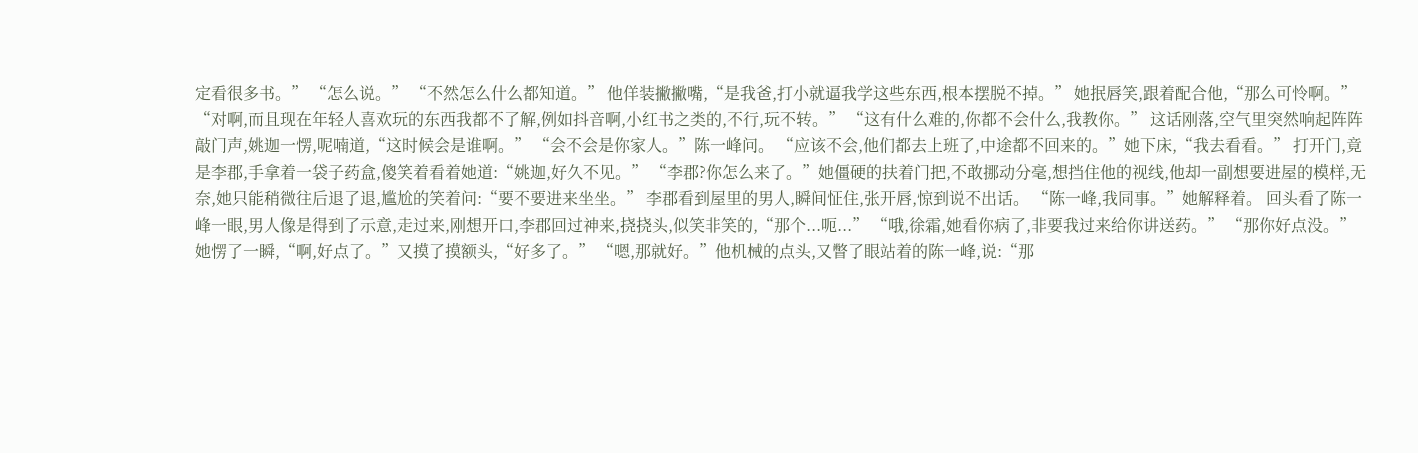定看很多书。” “怎么说。” “不然怎么什么都知道。” 他佯装撇撇嘴,“是我爸,打小就逼我学这些东西,根本摆脱不掉。” 她抿唇笑,跟着配合他,“那么可怜啊。” “对啊,而且现在年轻人喜欢玩的东西我都不了解,例如抖音啊,小红书之类的,不行,玩不转。” “这有什么难的,你都不会什么,我教你。” 这话刚落,空气里突然响起阵阵敲门声,姚迦一愣,呢喃道,“这时候会是谁啊。” “会不会是你家人。”陈一峰问。 “应该不会,他们都去上班了,中途都不回来的。”她下床,“我去看看。” 打开门,竟是李郡,手拿着一袋子药盒,傻笑着看着她道:“姚迦,好久不见。” “李郡?你怎么来了。”她僵硬的扶着门把,不敢挪动分毫,想挡住他的视线,他却一副想要进屋的模样,无奈,她只能稍微往后退了退,尴尬的笑着问:“要不要进来坐坐。” 李郡看到屋里的男人,瞬间怔住,张开唇,惊到说不出话。 “陈一峰,我同事。”她解释着。 回头看了陈一峰一眼,男人像是得到了示意,走过来,刚想开口,李郡回过神来,挠挠头,似笑非笑的,“那个...呃...” “哦,徐霜,她看你病了,非要我过来给你讲送药。” “那你好点没。” 她愣了一瞬,“啊,好点了。”又摸了摸额头,“好多了。” “嗯,那就好。”他机械的点头,又瞥了眼站着的陈一峰,说:“那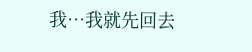我…我就先回去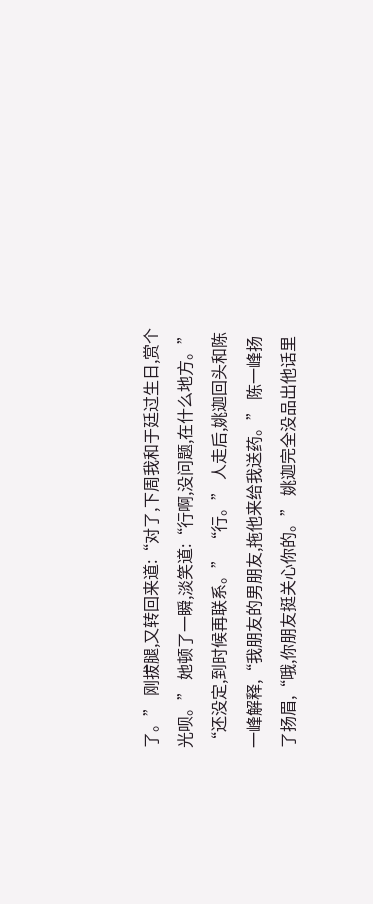了。” 刚拔腿,又转回来道:“对了,下周我和于廷过生日,赏个光呗。” 她顿了一瞬,淡笑道:“行啊,没问题,在什么地方。” “还没定,到时候再联系。” “行。” 人走后,姚迦回头和陈一峰解释,“我朋友的男朋友,拖他来给我送药。” 陈一峰扬了扬眉,“哦,你朋友挺关心你的。” 姚迦完全没品出他话里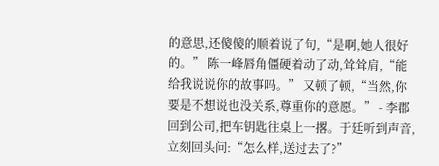的意思,还傻傻的顺着说了句,“是啊,她人很好的。” 陈一峰唇角僵硬着动了动,耸耸肩,“能给我说说你的故事吗。” 又顿了顿,“当然,你要是不想说也没关系,尊重你的意愿。” - 李郡回到公司,把车钥匙往桌上一撂。于廷听到声音,立刻回头问:“怎么样,送过去了?”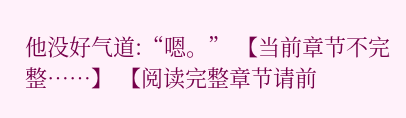他没好气道:“嗯。” 【当前章节不完整……】 【阅读完整章节请前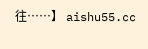往……】 aishu55.cc